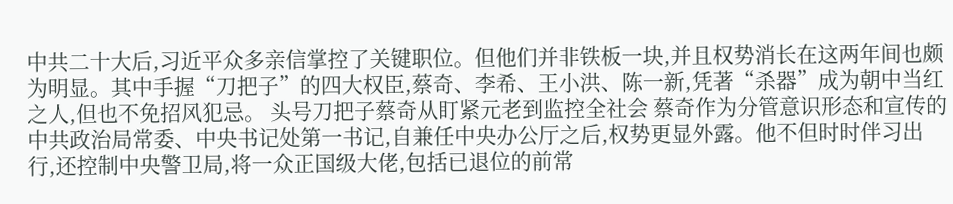中共二十大后,习近平众多亲信掌控了关键职位。但他们并非铁板一块,并且权势消长在这两年间也颇为明显。其中手握“刀把子”的四大权臣,蔡奇、李希、王小洪、陈一新,凭著“杀器”成为朝中当红之人,但也不免招风犯忌。 头号刀把子蔡奇从盯紧元老到监控全社会 蔡奇作为分管意识形态和宣传的中共政治局常委、中央书记处第一书记,自兼任中央办公厅之后,权势更显外露。他不但时时伴习出行,还控制中央警卫局,将一众正国级大佬,包括已退位的前常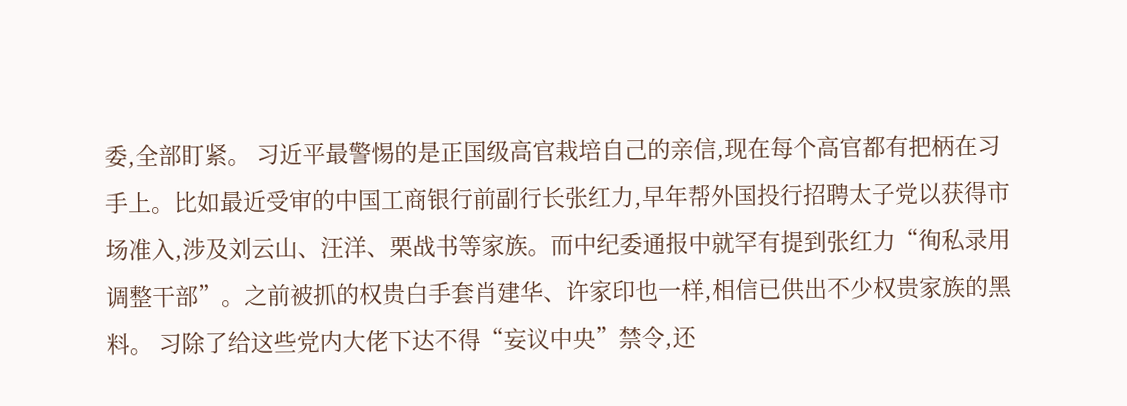委,全部盯紧。 习近平最警惕的是正国级高官栽培自己的亲信,现在每个高官都有把柄在习手上。比如最近受审的中国工商银行前副行长张红力,早年帮外国投行招聘太子党以获得市场准入,涉及刘云山、汪洋、栗战书等家族。而中纪委通报中就罕有提到张红力“徇私录用调整干部”。之前被抓的权贵白手套肖建华、许家印也一样,相信已供出不少权贵家族的黑料。 习除了给这些党内大佬下达不得“妄议中央”禁令,还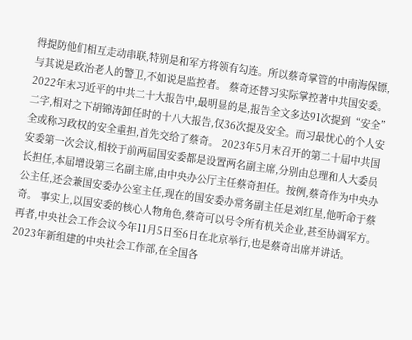得提防他们相互走动串联,特别是和军方将领有勾连。所以蔡奇掌管的中南海保镖,与其说是政治老人的警卫,不如说是监控者。 蔡奇还替习实际掌控著中共国安委。 2022年末习近平的中共二十大报告中,最明显的是,报告全文多达91次提到“安全”二字,相对之下胡锦涛卸任时的十八大报告,仅36次提及安全。而习最忧心的个人安全或称习政权的安全重担,首先交给了蔡奇。 2023年5月末召开的第二十届中共国安委第一次会议,相较于前两届国安委都是设置两名副主席,分别由总理和人大委员长担任,本届增设第三名副主席,由中央办公厅主任蔡奇担任。按例,蔡奇作为中央办公主任,还会兼国安委办公室主任,现在的国安委办常务副主任是刘红星,他听命于蔡奇。 事实上,以国安委的核心人物角色,蔡奇可以号令所有机关企业,甚至协调军方。 再者,中央社会工作会议今年11月5日至6日在北京举行,也是蔡奇出席并讲话。 2023年新组建的中央社会工作部,在全国各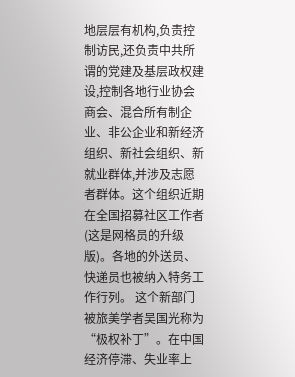地层层有机构,负责控制访民,还负责中共所谓的党建及基层政权建设,控制各地行业协会商会、混合所有制企业、非公企业和新经济组织、新社会组织、新就业群体,并涉及志愿者群体。这个组织近期在全国招募社区工作者(这是网格员的升级版)。各地的外送员、快递员也被纳入特务工作行列。 这个新部门被旅美学者吴国光称为“极权补丁”。在中国经济停滞、失业率上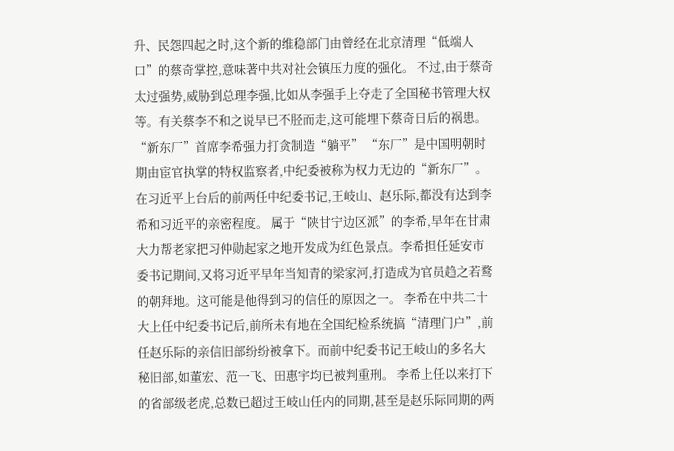升、民怨四起之时,这个新的维稳部门由曾经在北京清理“低端人口”的蔡奇掌控,意味著中共对社会镇压力度的强化。 不过,由于蔡奇太过强势,威胁到总理李强,比如从李强手上夺走了全国秘书管理大权等。有关蔡李不和之说早已不胫而走,这可能埋下蔡奇日后的祸患。 “新东厂”首席李希强力打贪制造“躺平” “东厂”是中国明朝时期由宦官执掌的特权监察者,中纪委被称为权力无边的“新东厂”。在习近平上台后的前两任中纪委书记,王岐山、赵乐际,都没有达到李希和习近平的亲密程度。 属于“陕甘宁边区派”的李希,早年在甘肃大力帮老家把习仲勋起家之地开发成为红色景点。李希担任延安市委书记期间,又将习近平早年当知青的梁家河,打造成为官员趋之若鹜的朝拜地。这可能是他得到习的信任的原因之一。 李希在中共二十大上任中纪委书记后,前所未有地在全国纪检系统搞“清理门户”,前任赵乐际的亲信旧部纷纷被拿下。而前中纪委书记王岐山的多名大秘旧部,如董宏、范一飞、田惠宇均已被判重刑。 李希上任以来打下的省部级老虎,总数已超过王岐山任内的同期,甚至是赵乐际同期的两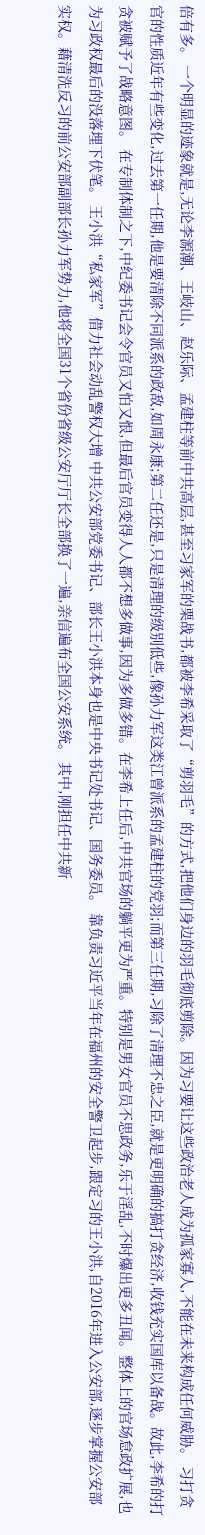倍有多。 一个明显的迹象就是,无论李源潮、王岐山、赵乐际、孟建柱等前中共高层,甚至习家军的栗战书,都被李希采取了“剪羽毛”的方式,把他们身边的羽毛彻底剪除。因为习要让这些政治老人成为孤家寡人,不能在未来构成任何威胁。 习打贪官的性质近年有些变化,过去第一任期,他是要清除不同派系的政敌,如周永康;第二任还是,只是清理的级别低些,像孙力军这类江曾派系的孟建柱的党羽;而第三任期,习除了清理不忠之臣,就是更明确的搞打贪经济,收钱充实国库以备战。故此,李希的打贪被赋予了战略意图。 在专制体制之下,中纪委书记会令官员又怕又恨,但最后官员变得人人都不想多做事,因为多做多错。在李希上任后,中共官场的躺平更为严重。特别是男女官员不思政务,乐于淫乱,不时爆出更多丑闻。整体上的官场怠政扩展,也为习政权最后的没落埋下伏笔。 王小洪“私家军”借力社会动乱警权大增 中共公安部党委书记、部长王小洪本身也是中央书记处书记、国务委员。 靠负责习近平当年在福州的安全警卫起步,跟定习的王小洪,自2016年进入公安部,逐步掌握公安部实权。藉清洗反习的前公安部副部长孙力军势力,他将全国31个省份省级公安厅厅长全部换了一遍,亲信遍布全国公安系统。 其中,刚担任中共新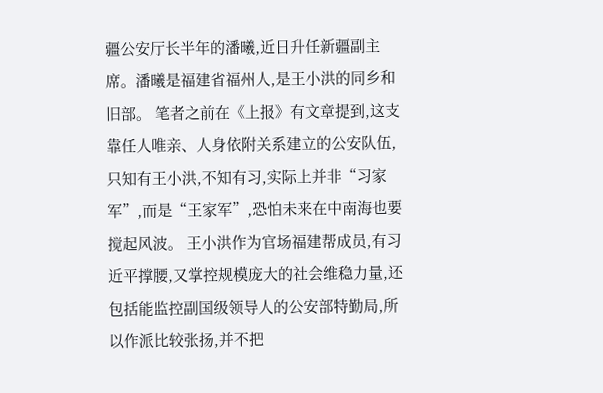疆公安厅长半年的潘曦,近日升任新疆副主席。潘曦是福建省福州人,是王小洪的同乡和旧部。 笔者之前在《上报》有文章提到,这支靠任人唯亲、人身依附关系建立的公安队伍,只知有王小洪,不知有习,实际上并非“习家军”,而是“王家军”,恐怕未来在中南海也要搅起风波。 王小洪作为官场福建帮成员,有习近平撑腰,又掌控规模庞大的社会维稳力量,还包括能监控副国级领导人的公安部特勤局,所以作派比较张扬,并不把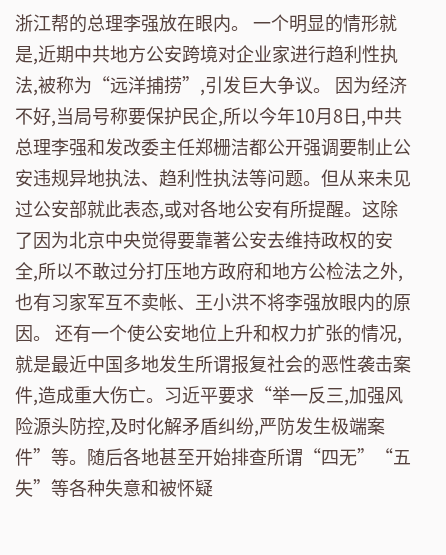浙江帮的总理李强放在眼内。 一个明显的情形就是,近期中共地方公安跨境对企业家进行趋利性执法,被称为“远洋捕捞”,引发巨大争议。 因为经济不好,当局号称要保护民企,所以今年10月8日,中共总理李强和发改委主任郑栅洁都公开强调要制止公安违规异地执法、趋利性执法等问题。但从来未见过公安部就此表态,或对各地公安有所提醒。这除了因为北京中央觉得要靠著公安去维持政权的安全,所以不敢过分打压地方政府和地方公检法之外,也有习家军互不卖帐、王小洪不将李强放眼内的原因。 还有一个使公安地位上升和权力扩张的情况,就是最近中国多地发生所谓报复社会的恶性袭击案件,造成重大伤亡。习近平要求“举一反三,加强风险源头防控,及时化解矛盾纠纷,严防发生极端案件”等。随后各地甚至开始排查所谓“四无”“五失”等各种失意和被怀疑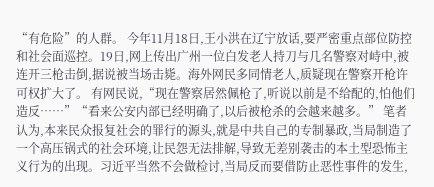“有危险”的人群。 今年11月18日,王小洪在辽宁放话,要严密重点部位防控和社会面巡控。19日,网上传出广州一位白发老人持刀与几名警察对峙中,被连开三枪击倒,据说被当场击毙。海外网民多同情老人,质疑现在警察开枪许可权扩大了。 有网民说,“现在警察居然佩枪了,听说以前是不给配的,怕他们造反……”“看来公安内部已经明确了,以后被枪杀的会越来越多。” 笔者认为,本来民众报复社会的罪行的源头,就是中共自己的专制暴政,当局制造了一个高压锅式的社会环境,让民怨无法排解,导致无差别袭击的本土型恐怖主义行为的出现。习近平当然不会做检讨,当局反而要借防止恶性事件的发生,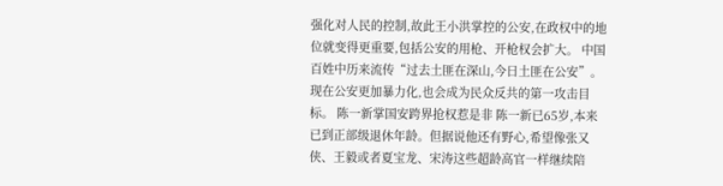强化对人民的控制,故此王小洪掌控的公安,在政权中的地位就变得更重要,包括公安的用枪、开枪权会扩大。 中国百姓中历来流传“过去土匪在深山,今日土匪在公安”。现在公安更加暴力化,也会成为民众反共的第一攻击目标。 陈一新掌国安跨界抢权惹是非 陈一新已65岁,本来已到正部级退休年龄。但据说他还有野心,希望像张又侠、王毅或者夏宝龙、宋涛这些超龄高官一样继续陪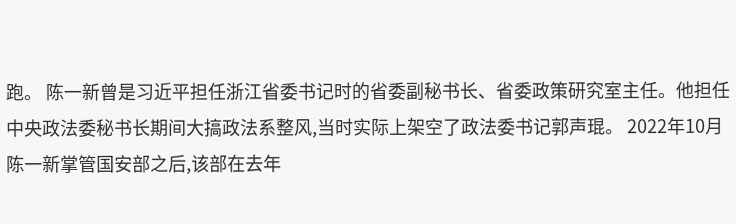跑。 陈一新曾是习近平担任浙江省委书记时的省委副秘书长、省委政策研究室主任。他担任中央政法委秘书长期间大搞政法系整风,当时实际上架空了政法委书记郭声琨。 2022年10月陈一新掌管国安部之后,该部在去年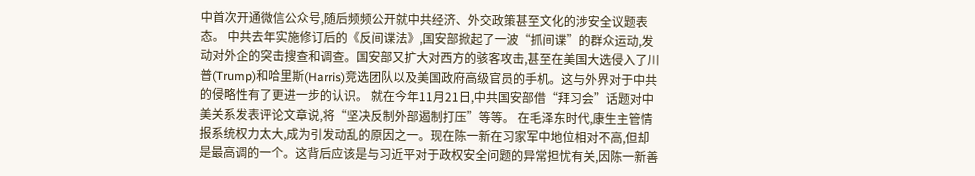中首次开通微信公众号,随后频频公开就中共经济、外交政策甚至文化的涉安全议题表态。 中共去年实施修订后的《反间谍法》,国安部掀起了一波“抓间谍”的群众运动,发动对外企的突击搜查和调查。国安部又扩大对西方的骇客攻击,甚至在美国大选侵入了川普(Trump)和哈里斯(Harris)竞选团队以及美国政府高级官员的手机。这与外界对于中共的侵略性有了更进一步的认识。 就在今年11月21日,中共国安部借“拜习会”话题对中美关系发表评论文章说,将“坚决反制外部遏制打压”等等。 在毛泽东时代,康生主管情报系统权力太大,成为引发动乱的原因之一。现在陈一新在习家军中地位相对不高,但却是最高调的一个。这背后应该是与习近平对于政权安全问题的异常担忧有关,因陈一新善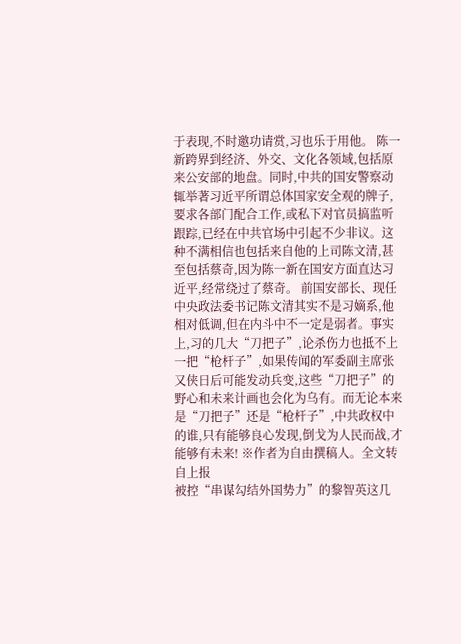于表现,不时邀功请赏,习也乐于用他。 陈一新跨界到经济、外交、文化各领域,包括原来公安部的地盘。同时,中共的国安警察动辄举著习近平所谓总体国家安全观的牌子,要求各部门配合工作,或私下对官员搞监听跟踪,已经在中共官场中引起不少非议。这种不满相信也包括来自他的上司陈文清,甚至包括蔡奇,因为陈一新在国安方面直达习近平,经常绕过了蔡奇。 前国安部长、现任中央政法委书记陈文清其实不是习嫡系,他相对低调,但在内斗中不一定是弱者。事实上,习的几大“刀把子”,论杀伤力也抵不上一把“枪杆子”,如果传闻的军委副主席张又侠日后可能发动兵变,这些“刀把子”的野心和未来计画也会化为乌有。而无论本来是“刀把子”还是“枪杆子”,中共政权中的谁,只有能够良心发现,倒戈为人民而战,才能够有未来! ※作者为自由撰稿人。全文转自上报
被控“串谋勾结外国势力”的黎智英这几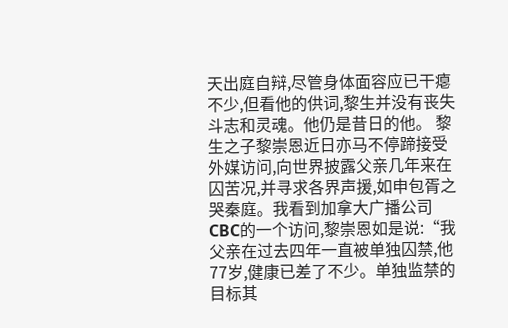天出庭自辩,尽管身体面容应已干瘪不少,但看他的供词,黎生并没有丧失斗志和灵魂。他仍是昔日的他。 黎生之子黎崇恩近日亦马不停蹄接受外媒访问,向世界披露父亲几年来在囚苦况,并寻求各界声援,如申包胥之哭秦庭。我看到加拿大广播公司CBC的一个访问,黎崇恩如是说:“我父亲在过去四年一直被单独囚禁,他77岁,健康已差了不少。单独监禁的目标其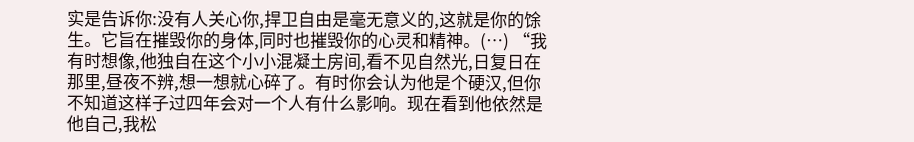实是告诉你:没有人关心你,捍卫自由是毫无意义的,这就是你的馀生。它旨在摧毁你的身体,同时也摧毁你的心灵和精神。(…) “我有时想像,他独自在这个小小混凝土房间,看不见自然光,日复日在那里,昼夜不辨,想一想就心碎了。有时你会认为他是个硬汉,但你不知道这样子过四年会对一个人有什么影响。现在看到他依然是他自己,我松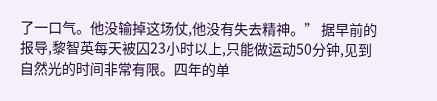了一口气。他没输掉这场仗,他没有失去精神。” 据早前的报导,黎智英每天被囚23小时以上,只能做运动50分钟,见到自然光的时间非常有限。四年的单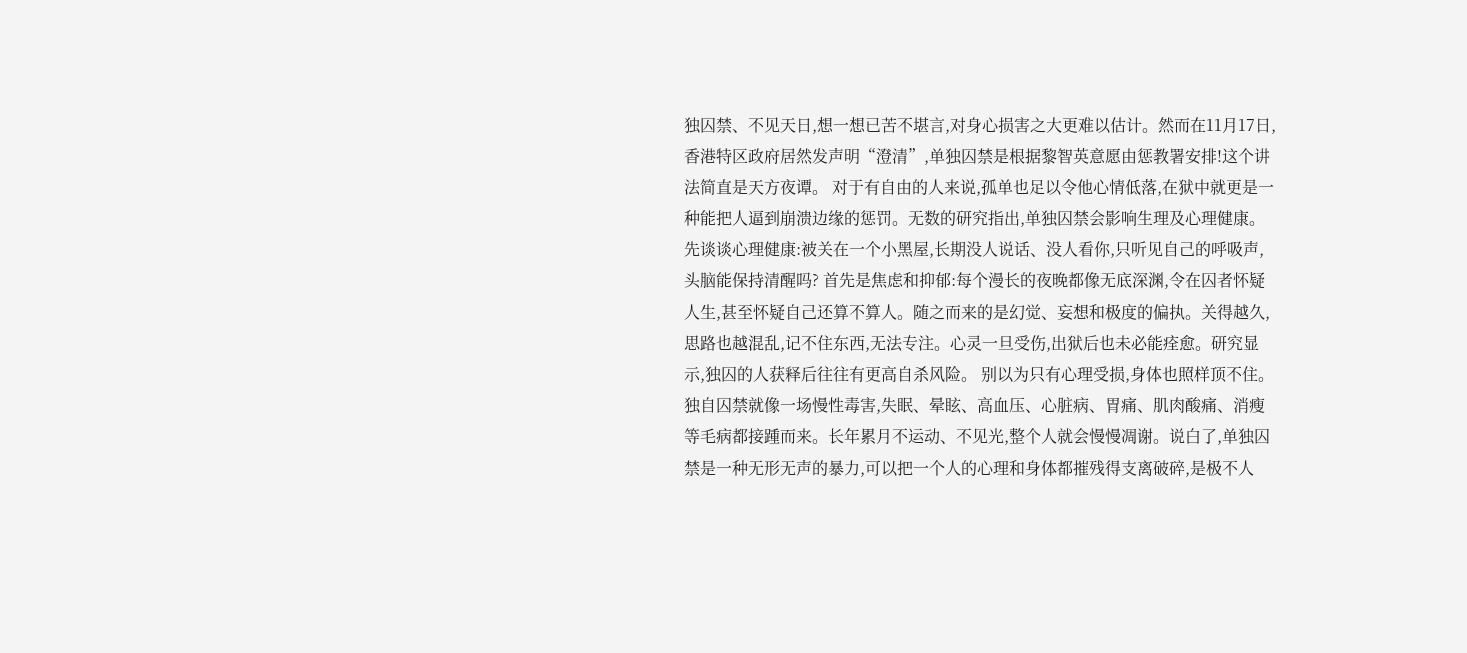独囚禁、不见天日,想一想已苦不堪言,对身心损害之大更难以估计。然而在11月17日,香港特区政府居然发声明“澄清”,单独囚禁是根据黎智英意愿由惩教署安排!这个讲法简直是天方夜谭。 对于有自由的人来说,孤单也足以令他心情低落,在狱中就更是一种能把人逼到崩溃边缘的惩罚。无数的研究指出,单独囚禁会影响生理及心理健康。先谈谈心理健康:被关在一个小黑屋,长期没人说话、没人看你,只听见自己的呼吸声,头脑能保持清醒吗? 首先是焦虑和抑郁:每个漫长的夜晚都像无底深渊,令在囚者怀疑人生,甚至怀疑自己还算不算人。随之而来的是幻觉、妄想和极度的偏执。关得越久,思路也越混乱,记不住东西,无法专注。心灵一旦受伤,出狱后也未必能痊愈。研究显示,独囚的人获释后往往有更高自杀风险。 别以为只有心理受损,身体也照样顶不住。独自囚禁就像一场慢性毒害,失眠、晕眩、高血压、心脏病、胃痛、肌肉酸痛、消瘦等毛病都接踵而来。长年累月不运动、不见光,整个人就会慢慢凋谢。说白了,单独囚禁是一种无形无声的暴力,可以把一个人的心理和身体都摧残得支离破碎,是极不人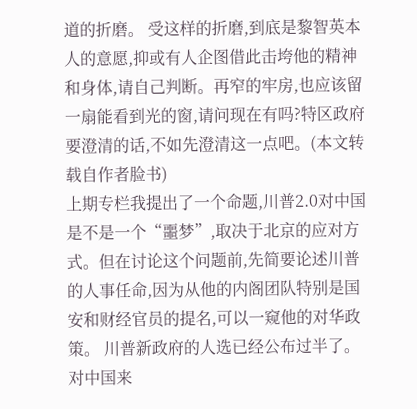道的折磨。 受这样的折磨,到底是黎智英本人的意愿,抑或有人企图借此击垮他的精神和身体,请自己判断。再窄的牢房,也应该留一扇能看到光的窗,请问现在有吗?特区政府要澄清的话,不如先澄清这一点吧。(本文转载自作者脸书)
上期专栏我提出了一个命题,川普2.0对中国是不是一个“噩梦”,取决于北京的应对方式。但在讨论这个问题前,先简要论述川普的人事任命,因为从他的内阁团队特别是国安和财经官员的提名,可以一窥他的对华政策。 川普新政府的人选已经公布过半了。对中国来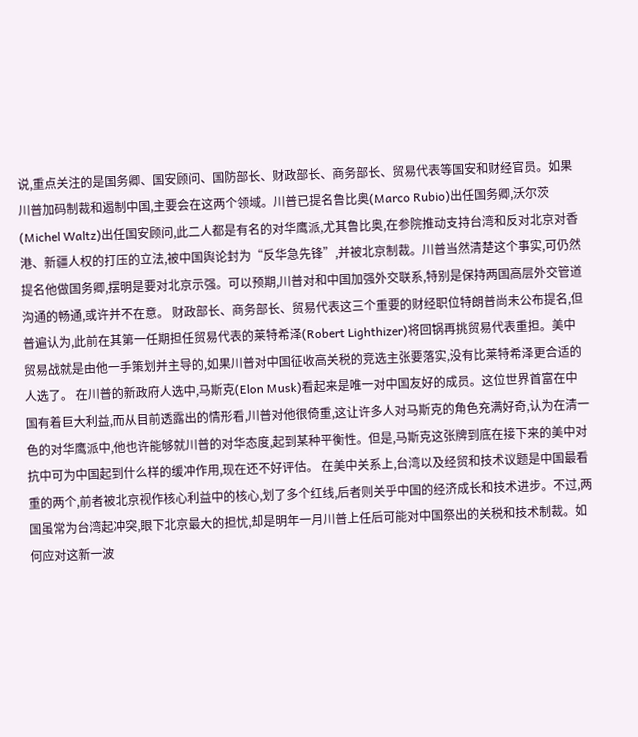说,重点关注的是国务卿、国安顾问、国防部长、财政部长、商务部长、贸易代表等国安和财经官员。如果川普加码制裁和遏制中国,主要会在这两个领域。川普已提名鲁比奥(Marco Rubio)出任国务卿,沃尔茨(Michel Waltz)出任国安顾问,此二人都是有名的对华鹰派,尤其鲁比奥,在参院推动支持台湾和反对北京对香港、新疆人权的打压的立法,被中国舆论封为“反华急先锋”,并被北京制裁。川普当然清楚这个事实,可仍然提名他做国务卿,摆明是要对北京示强。可以预期,川普对和中国加强外交联系,特别是保持两国高层外交管道沟通的畅通,或许并不在意。 财政部长、商务部长、贸易代表这三个重要的财经职位特朗普尚未公布提名,但普遍认为,此前在其第一任期担任贸易代表的莱特希泽(Robert Lighthizer)将回锅再挑贸易代表重担。美中贸易战就是由他一手策划并主导的,如果川普对中国征收高关税的竞选主张要落实,没有比莱特希泽更合适的人选了。 在川普的新政府人选中,马斯克(Elon Musk)看起来是唯一对中国友好的成员。这位世界首富在中国有着巨大利益,而从目前透露出的情形看,川普对他很倚重,这让许多人对马斯克的角色充满好奇,认为在清一色的对华鹰派中,他也许能够就川普的对华态度,起到某种平衡性。但是,马斯克这张牌到底在接下来的美中对抗中可为中国起到什么样的缓冲作用,现在还不好评估。 在美中关系上,台湾以及经贸和技术议题是中国最看重的两个,前者被北京视作核心利益中的核心,划了多个红线,后者则关乎中国的经济成长和技术进步。不过,两国虽常为台湾起冲突,眼下北京最大的担忧,却是明年一月川普上任后可能对中国祭出的关税和技术制裁。如何应对这新一波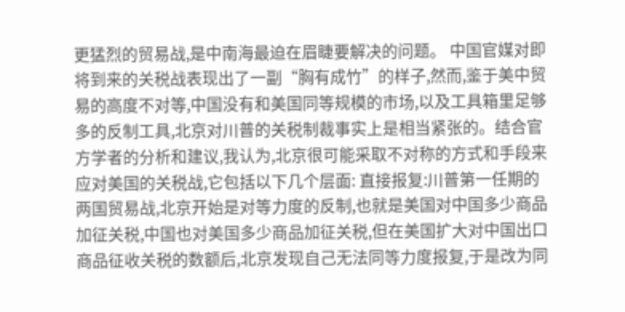更猛烈的贸易战,是中南海最迫在眉睫要解决的问题。 中国官媒对即将到来的关税战表现出了一副“胸有成竹”的样子,然而,鉴于美中贸易的高度不对等,中国没有和美国同等规模的市场,以及工具箱里足够多的反制工具,北京对川普的关税制裁事实上是相当紧张的。结合官方学者的分析和建议,我认为,北京很可能采取不对称的方式和手段来应对美国的关税战,它包括以下几个层面: 直接报复:川普第一任期的两国贸易战,北京开始是对等力度的反制,也就是美国对中国多少商品加征关税,中国也对美国多少商品加征关税,但在美国扩大对中国出口商品征收关税的数额后,北京发现自己无法同等力度报复,于是改为同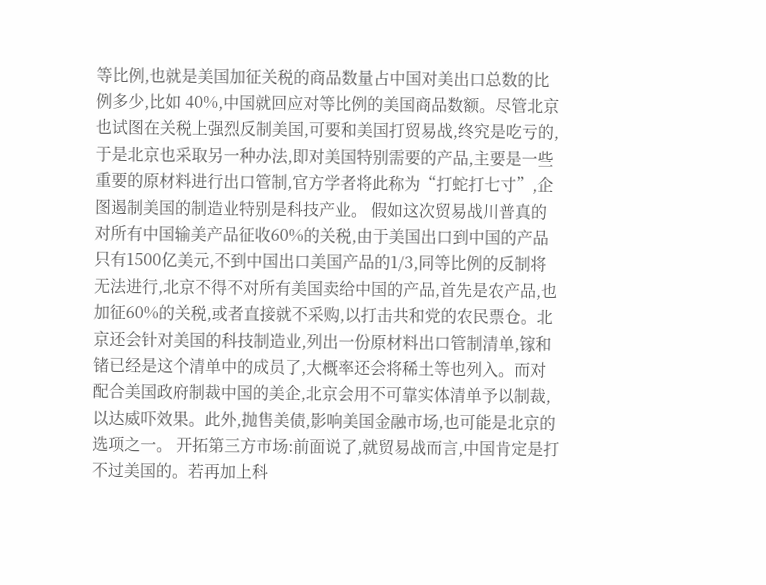等比例,也就是美国加征关税的商品数量占中国对美出口总数的比例多少,比如 40%,中国就回应对等比例的美国商品数额。尽管北京也试图在关税上强烈反制美国,可要和美国打贸易战,终究是吃亏的,于是北京也采取另一种办法,即对美国特别需要的产品,主要是一些重要的原材料进行出口管制,官方学者将此称为“打蛇打七寸”,企图遏制美国的制造业特别是科技产业。 假如这次贸易战川普真的对所有中国输美产品征收60%的关税,由于美国出口到中国的产品只有1500亿美元,不到中国出口美国产品的1/3,同等比例的反制将无法进行,北京不得不对所有美国卖给中国的产品,首先是农产品,也加征60%的关税,或者直接就不采购,以打击共和党的农民票仓。北京还会针对美国的科技制造业,列出一份原材料出口管制清单,镓和锗已经是这个清单中的成员了,大概率还会将稀土等也列入。而对配合美国政府制裁中国的美企,北京会用不可靠实体清单予以制裁,以达威吓效果。此外,抛售美债,影响美国金融市场,也可能是北京的选项之一。 开拓第三方市场:前面说了,就贸易战而言,中国肯定是打不过美国的。若再加上科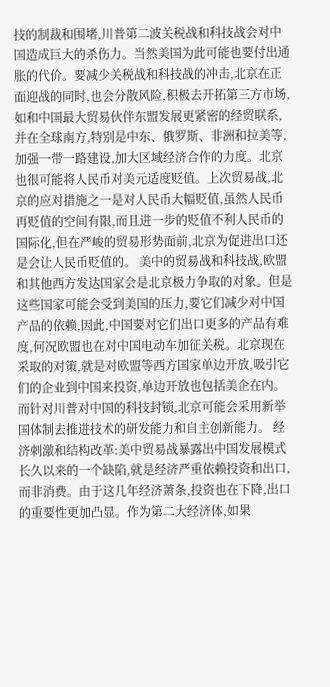技的制裁和围堵,川普第二波关税战和科技战会对中国造成巨大的杀伤力。当然美国为此可能也要付出通胀的代价。要减少关税战和科技战的冲击,北京在正面迎战的同时,也会分散风险,积极去开拓第三方市场,如和中国最大贸易伙伴东盟发展更紧密的经贸联系,并在全球南方,特别是中东、俄罗斯、非洲和拉美等,加强一带一路建设,加大区域经济合作的力度。北京也很可能将人民币对美元适度贬值。上次贸易战,北京的应对措施之一是对人民币大幅贬值,虽然人民币再贬值的空间有限,而且进一步的贬值不利人民币的国际化,但在严峻的贸易形势面前,北京为促进出口还是会让人民币贬值的。 美中的贸易战和科技战,欧盟和其他西方发达国家会是北京极力争取的对象。但是这些国家可能会受到美国的压力,要它们减少对中国产品的依赖,因此,中国要对它们出口更多的产品有难度,何况欧盟也在对中国电动车加征关税。北京现在采取的对策,就是对欧盟等西方国家单边开放,吸引它们的企业到中国来投资,单边开放也包括美企在内。而针对川普对中国的科技封锁,北京可能会采用新举国体制去推进技术的研发能力和自主创新能力。 经济刺激和结构改革:美中贸易战暴露出中国发展模式长久以来的一个缺陷,就是经济严重依赖投资和出口,而非消费。由于这几年经济萧条,投资也在下降,出口的重要性更加凸显。作为第二大经济体,如果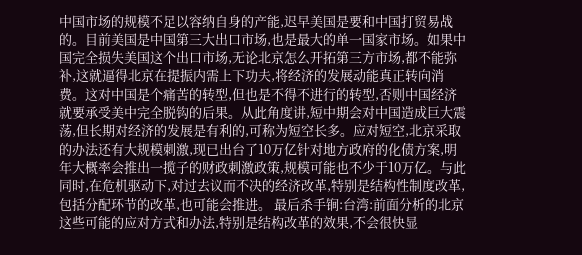中国市场的规模不足以容纳自身的产能,迟早美国是要和中国打贸易战的。目前美国是中国第三大出口市场,也是最大的单一国家市场。如果中国完全损失美国这个出口市场,无论北京怎么开拓第三方市场,都不能弥补,这就逼得北京在提振内需上下功夫,将经济的发展动能真正转向消费。这对中国是个痛苦的转型,但也是不得不进行的转型,否则中国经济就要承受美中完全脱钩的后果。从此角度讲,短中期会对中国造成巨大震荡,但长期对经济的发展是有利的,可称为短空长多。应对短空,北京采取的办法还有大规模刺激,现已出台了10万亿针对地方政府的化债方案,明年大概率会推出一揽子的财政刺激政策,规模可能也不少于10万亿。与此同时,在危机驱动下,对过去议而不决的经济改革,特别是结构性制度改革,包括分配环节的改革,也可能会推进。 最后杀手锏:台湾:前面分析的北京这些可能的应对方式和办法,特别是结构改革的效果,不会很快显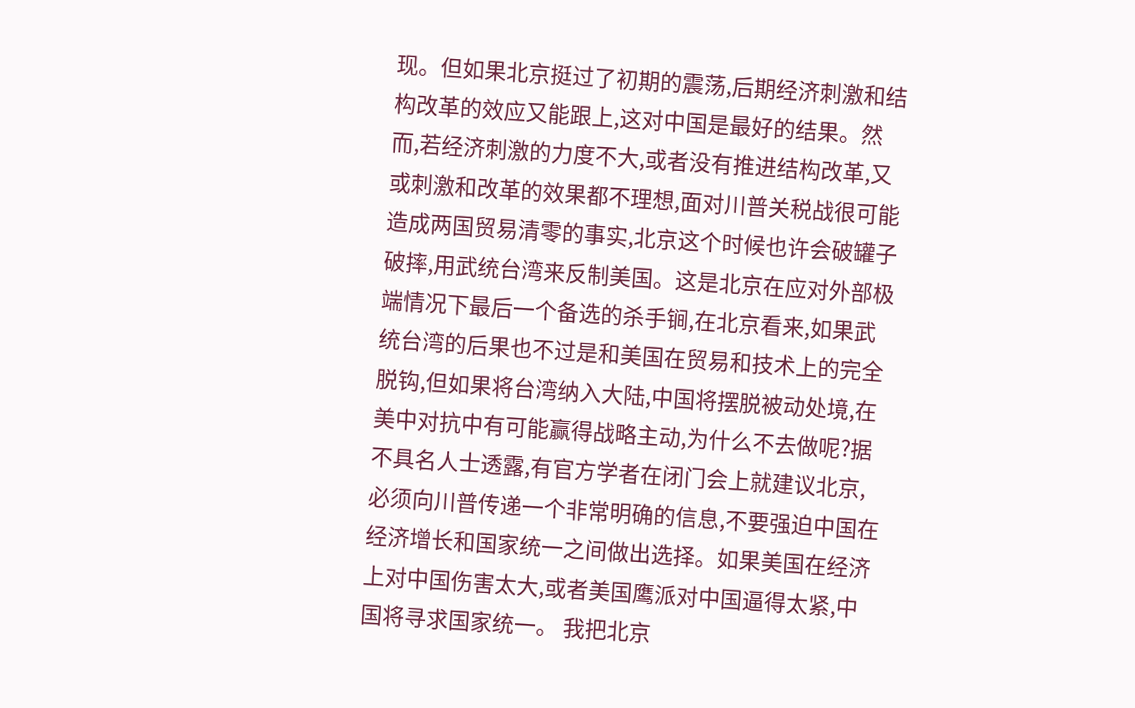现。但如果北京挺过了初期的震荡,后期经济刺激和结构改革的效应又能跟上,这对中国是最好的结果。然而,若经济刺激的力度不大,或者没有推进结构改革,又或刺激和改革的效果都不理想,面对川普关税战很可能造成两国贸易清零的事实,北京这个时候也许会破罐子破摔,用武统台湾来反制美国。这是北京在应对外部极端情况下最后一个备选的杀手锏,在北京看来,如果武统台湾的后果也不过是和美国在贸易和技术上的完全脱钩,但如果将台湾纳入大陆,中国将摆脱被动处境,在美中对抗中有可能赢得战略主动,为什么不去做呢?据不具名人士透露,有官方学者在闭门会上就建议北京,必须向川普传递一个非常明确的信息,不要强迫中国在经济增长和国家统一之间做出选择。如果美国在经济上对中国伤害太大,或者美国鹰派对中国逼得太紧,中国将寻求国家统一。 我把北京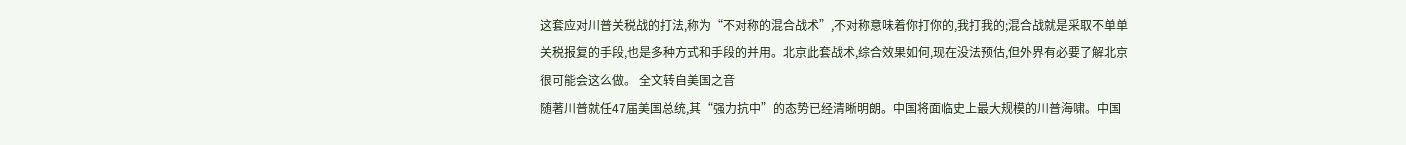这套应对川普关税战的打法,称为“不对称的混合战术”,不对称意味着你打你的,我打我的;混合战就是采取不单单关税报复的手段,也是多种方式和手段的并用。北京此套战术,综合效果如何,现在没法预估,但外界有必要了解北京很可能会这么做。 全文转自美国之音
随著川普就任47届美国总统,其“强力抗中”的态势已经清晰明朗。中国将面临史上最大规模的川普海啸。中国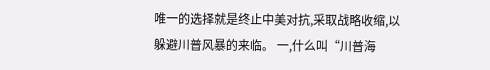唯一的选择就是终止中美对抗,采取战略收缩,以躲避川普风暴的来临。 一,什么叫“川普海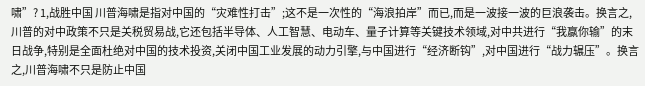啸”? 1,战胜中国 川普海啸是指对中国的“灾难性打击”;这不是一次性的“海浪拍岸”而已,而是一波接一波的巨浪袭击。换言之,川普的对中政策不只是关税贸易战,它还包括半导体、人工智慧、电动车、量子计算等关键技术领域,对中共进行“我赢你输”的末日战争,特别是全面杜绝对中国的技术投资,关闭中国工业发展的动力引擎,与中国进行“经济断钩”,对中国进行“战力辗压”。换言之,川普海啸不只是防止中国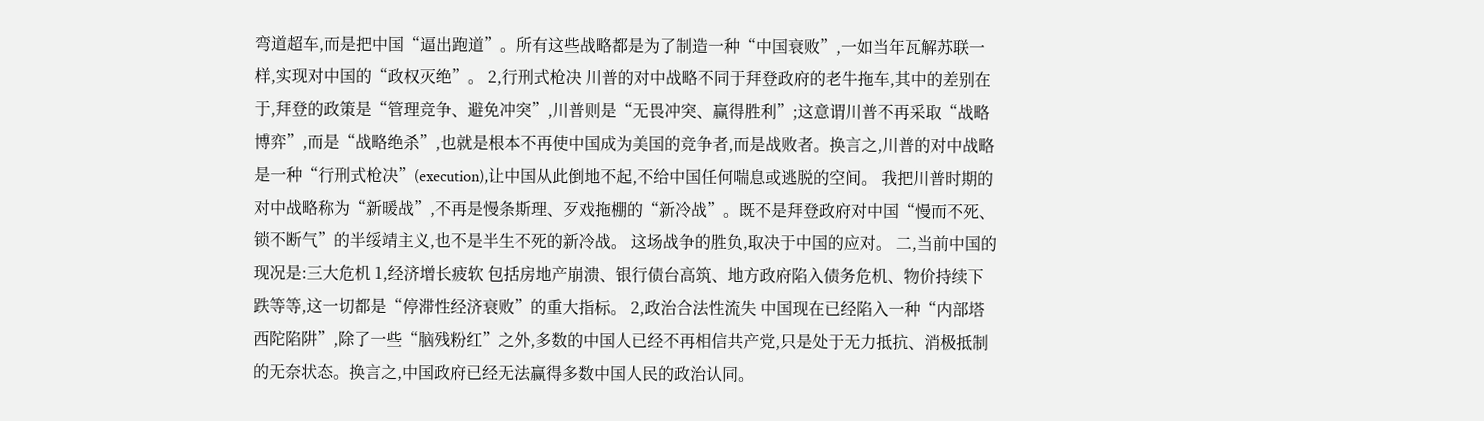弯道超车,而是把中国“逼出跑道”。所有这些战略都是为了制造一种“中国衰败”,一如当年瓦解苏联一样,实现对中国的“政权灭绝”。 2,行刑式枪决 川普的对中战略不同于拜登政府的老牛拖车,其中的差别在于,拜登的政策是“管理竞争、避免冲突”,川普则是“无畏冲突、赢得胜利”;这意谓川普不再采取“战略博弈”,而是“战略绝杀”,也就是根本不再使中国成为美国的竞争者,而是战败者。换言之,川普的对中战略是一种“行刑式枪决”(execution),让中国从此倒地不起,不给中国任何喘息或逃脱的空间。 我把川普时期的对中战略称为“新暖战”,不再是慢条斯理、歹戏拖棚的“新冷战”。既不是拜登政府对中国“慢而不死、锁不断气”的半绥靖主义,也不是半生不死的新冷战。 这场战争的胜负,取决于中国的应对。 二,当前中国的现况是:三大危机 1,经济增长疲软 包括房地产崩溃、银行债台高筑、地方政府陷入债务危机、物价持续下跌等等,这一切都是“停滞性经济衰败”的重大指标。 2,政治合法性流失 中国现在已经陷入一种“内部塔西陀陷阱”,除了一些“脑残粉红”之外,多数的中国人已经不再相信共产党,只是处于无力抵抗、消极抵制的无奈状态。换言之,中国政府已经无法赢得多数中国人民的政治认同。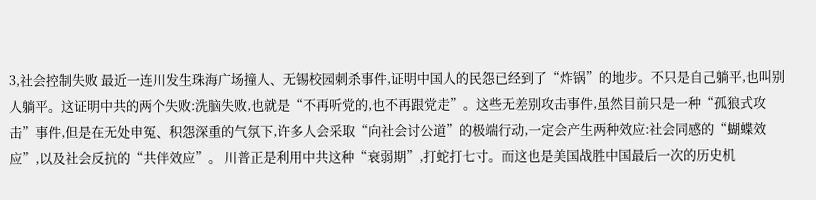3,社会控制失败 最近一连川发生珠海广场撞人、无锡校园刺杀事件,证明中国人的民怨已经到了“炸锅”的地步。不只是自己躺平,也叫别人躺平。这证明中共的两个失败:洗脑失败,也就是“不再听党的,也不再跟党走”。这些无差别攻击事件,虽然目前只是一种“孤狼式攻击”事件,但是在无处申冤、积怨深重的气氛下,许多人会采取“向社会讨公道”的极端行动,一定会产生两种效应:社会同感的“蝴蝶效应”,以及社会反抗的“共伴效应”。 川普正是利用中共这种“衰弱期”,打蛇打七寸。而这也是美国战胜中国最后一次的历史机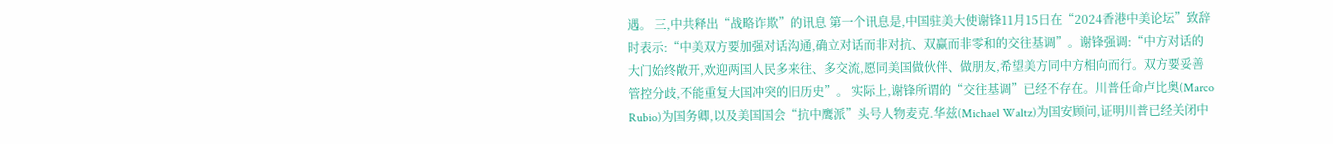遇。 三,中共释出“战略诈欺”的讯息 第一个讯息是,中国驻美大使谢锋11月15日在“2024香港中美论坛”致辞时表示:“中美双方要加强对话沟通,确立对话而非对抗、双赢而非零和的交往基调”。谢锋强调:“中方对话的大门始终敞开,欢迎两国人民多来往、多交流,愿同美国做伙伴、做朋友,希望美方同中方相向而行。双方要妥善管控分歧,不能重复大国冲突的旧历史”。 实际上,谢锋所谓的“交往基调”已经不存在。川普任命卢比奥(Marco Rubio)为国务卿,以及美国国会“抗中鹰派”头号人物麦克.华兹(Michael Waltz)为国安顾问,证明川普已经关闭中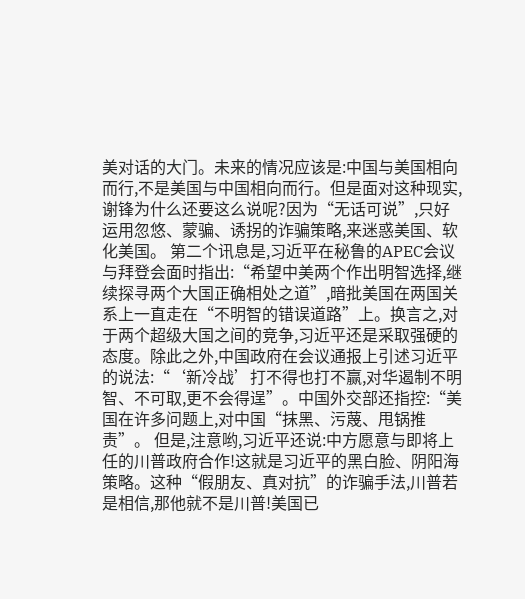美对话的大门。未来的情况应该是:中国与美国相向而行,不是美国与中国相向而行。但是面对这种现实,谢锋为什么还要这么说呢?因为“无话可说”,只好运用忽悠、蒙骗、诱拐的诈骗策略,来迷惑美国、软化美国。 第二个讯息是,习近平在秘鲁的APEC会议与拜登会面时指出:“希望中美两个作出明智选择,继续探寻两个大国正确相处之道”,暗批美国在两国关系上一直走在“不明智的错误道路”上。换言之,对于两个超级大国之间的竞争,习近平还是采取强硬的态度。除此之外,中国政府在会议通报上引述习近平的说法:“‘新冷战’打不得也打不赢,对华遏制不明智、不可取,更不会得逞”。中国外交部还指控:“美国在许多问题上,对中国“抹黑、污蔑、甩锅推责”。 但是,注意哟,习近平还说:中方愿意与即将上任的川普政府合作!这就是习近平的黑白脸、阴阳海策略。这种“假朋友、真对抗”的诈骗手法,川普若是相信,那他就不是川普!美国已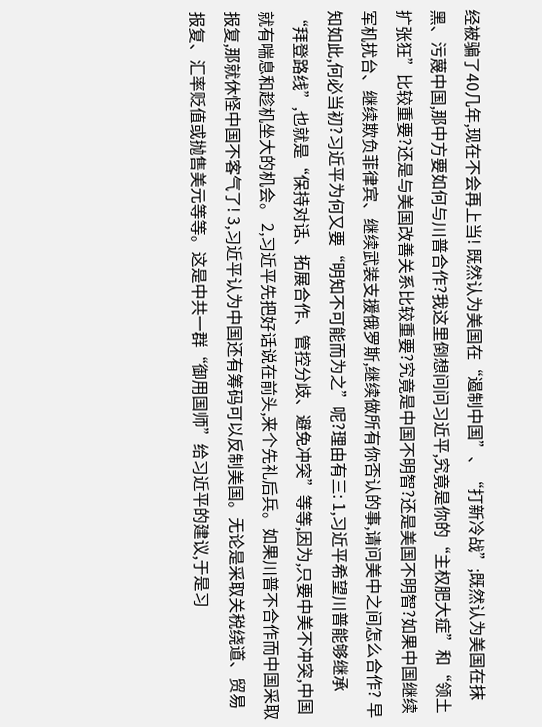经被骗了40几年,现在不会再上当! 既然认为美国在“遏制中国”、“打新冷战”;既然认为美国在抹黑、污蔑中国,那中方要如何与川普合作?我这里倒想问问习近平,究竟是你的“主权肥大症”和“领土扩张狂”比较重要?还是与美国改善关系比较重要?究竟是中国不明智?还是美国不明智?如果中国继续军机扰台、继续欺负菲律宾、继续武装支援俄罗斯,继续做所有你否认的事,请问美中之间怎么合作? 早知如此,何必当初?习近平为何又要“明知不可能而为之”呢?理由有三: 1,习近平希望川普能够继承“拜登路线”,也就是“保持对话、拓展合作、管控分歧、避免冲突”等等,因为,只要中美不冲突,中国就有喘息和趁机坐大的机会。 2,习近平先把好话说在前头,来个先礼后兵。如果川普不合作而中国采取报复,那就休怪中国不客气了! 3,习近平认为中国还有筹码可以反制美国。无论是采取关税绕道、贸易报复、汇率贬值或抛售美元等等。这是中共一群“御用国师”给习近平的建议,于是习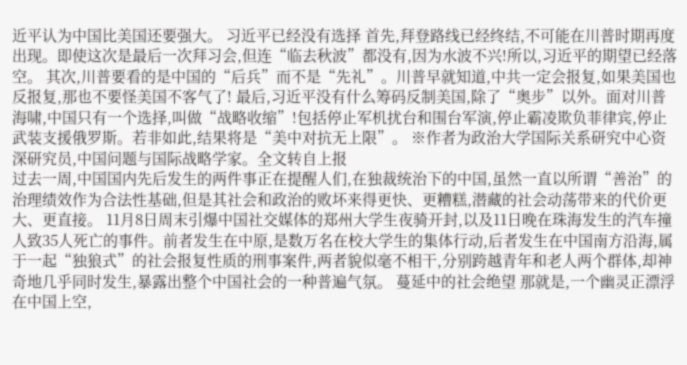近平认为中国比美国还要强大。 习近平已经没有选择 首先,拜登路线已经终结,不可能在川普时期再度出现。即使这次是最后一次拜习会,但连“临去秋波”都没有,因为水波不兴!所以,习近平的期望已经落空。 其次,川普要看的是中国的“后兵”而不是“先礼”。川普早就知道,中共一定会报复,如果美国也反报复,那也不要怪美国不客气了! 最后,习近平没有什么筹码反制美国,除了“奥步”以外。面对川普海啸,中国只有一个选择,叫做“战略收缩”!包括停止军机扰台和围台军演,停止霸凌欺负菲律宾,停止武装支援俄罗斯。若非如此,结果将是“美中对抗无上限”。 ※作者为政治大学国际关系研究中心资深研究员,中国问题与国际战略学家。全文转自上报
过去一周,中国国内先后发生的两件事正在提醒人们,在独裁统治下的中国,虽然一直以所谓“善治”的治理绩效作为合法性基础,但是其社会和政治的败坏来得更快、更糟糕,潜藏的社会动荡带来的代价更大、更直接。 11月8日周末引爆中国社交媒体的郑州大学生夜骑开封,以及11日晚在珠海发生的汽车撞人致35人死亡的事件。前者发生在中原,是数万名在校大学生的集体行动,后者发生在中国南方沿海,属于一起“独狼式”的社会报复性质的刑事案件,两者貌似毫不相干,分别跨越青年和老人两个群体,却神奇地几乎同时发生,暴露出整个中国社会的一种普遍气氛。 蔓延中的社会绝望 那就是,一个幽灵正漂浮在中国上空,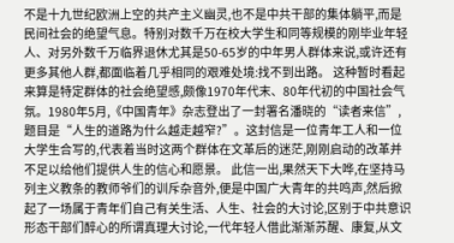不是十九世纪欧洲上空的共产主义幽灵,也不是中共干部的集体躺平,而是民间社会的绝望气息。特别对数千万在校大学生和同等规模的刚毕业年轻人、对另外数千万临界退休尤其是50-65岁的中年男人群体来说,或许还有更多其他人群,都面临着几乎相同的艰难处境:找不到出路。 这种暂时看起来算是特定群体的社会绝望感,颇像1970年代末、80年代初的中国社会气氛。1980年5月,《中国青年》杂志登出了一封署名潘晓的“读者来信”,题目是“人生的道路为什么越走越窄?”。这封信是一位青年工人和一位大学生合写的,代表着当时这两个群体在文革后的迷茫,刚刚启动的改革并不足以给他们提供人生的信心和愿景。 此信一出,果然天下大哗,在坚持马列主义教条的教师爷们的训斥杂音外,便是中国广大青年的共鸣声,然后掀起了一场属于青年们自己有关生活、人生、社会的大讨论,区别于中共意识形态干部们醉心的所谓真理大讨论,一代年轻人借此渐渐苏醒、康复,从文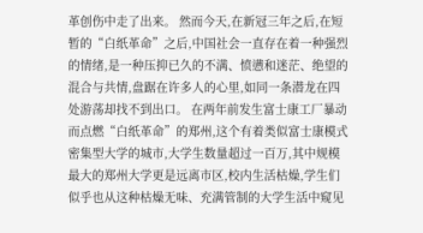革创伤中走了出来。 然而今天,在新冠三年之后,在短暂的“白纸革命”之后,中国社会一直存在着一种强烈的情绪,是一种压抑已久的不满、愤懑和迷茫、绝望的混合与共情,盘踞在许多人的心里,如同一条潜龙在四处游荡却找不到出口。 在两年前发生富士康工厂暴动而点燃“白纸革命”的郑州,这个有着类似富士康模式密集型大学的城市,大学生数量超过一百万,其中规模最大的郑州大学更是远离市区,校内生活枯燥,学生们似乎也从这种枯燥无味、充满管制的大学生活中窥见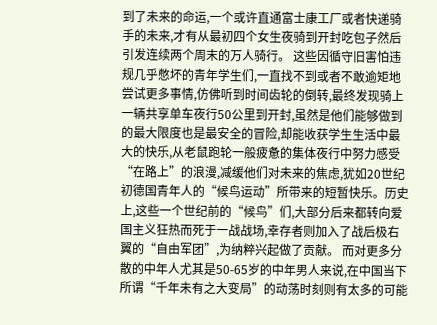到了未来的命运,一个或许直通富士康工厂或者快递骑手的未来,才有从最初四个女生夜骑到开封吃包子然后引发连续两个周末的万人骑行。 这些因循守旧害怕违规几乎憋坏的青年学生们,一直找不到或者不敢逾矩地尝试更多事情,仿佛听到时间齿轮的倒转,最终发现骑上一辆共享单车夜行50公里到开封,虽然是他们能够做到的最大限度也是最安全的冒险,却能收获学生生活中最大的快乐,从老鼠跑轮一般疲惫的集体夜行中努力感受“在路上”的浪漫,减缓他们对未来的焦虑,犹如20世纪初德国青年人的“候鸟运动”所带来的短暂快乐。历史上,这些一个世纪前的“候鸟”们,大部分后来都转向爱国主义狂热而死于一战战场,幸存者则加入了战后极右翼的“自由军团”,为纳粹兴起做了贡献。 而对更多分散的中年人尤其是50-65岁的中年男人来说,在中国当下所谓“千年未有之大变局”的动荡时刻则有太多的可能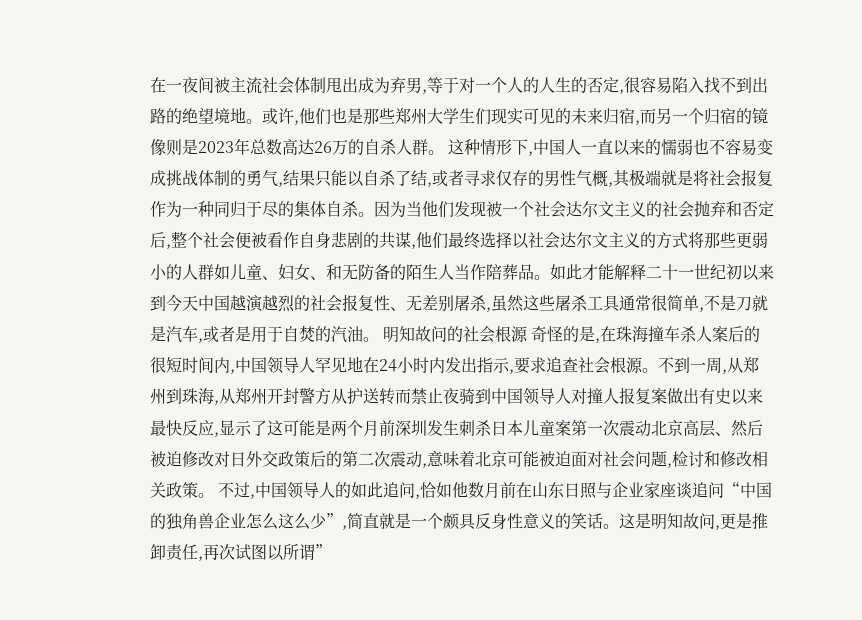在一夜间被主流社会体制甩出成为弃男,等于对一个人的人生的否定,很容易陷入找不到出路的绝望境地。或许,他们也是那些郑州大学生们现实可见的未来归宿,而另一个归宿的镜像则是2023年总数高达26万的自杀人群。 这种情形下,中国人一直以来的懦弱也不容易变成挑战体制的勇气,结果只能以自杀了结,或者寻求仅存的男性气概,其极端就是将社会报复作为一种同归于尽的集体自杀。因为当他们发现被一个社会达尔文主义的社会抛弃和否定后,整个社会便被看作自身悲剧的共谋,他们最终选择以社会达尔文主义的方式将那些更弱小的人群如儿童、妇女、和无防备的陌生人当作陪葬品。如此才能解释二十一世纪初以来到今天中国越演越烈的社会报复性、无差别屠杀,虽然这些屠杀工具通常很简单,不是刀就是汽车,或者是用于自焚的汽油。 明知故问的社会根源 奇怪的是,在珠海撞车杀人案后的很短时间内,中国领导人罕见地在24小时内发出指示,要求追查社会根源。不到一周,从郑州到珠海,从郑州开封警方从护送转而禁止夜骑到中国领导人对撞人报复案做出有史以来最快反应,显示了这可能是两个月前深圳发生刺杀日本儿童案第一次震动北京高层、然后被迫修改对日外交政策后的第二次震动,意味着北京可能被迫面对社会问题,检讨和修改相关政策。 不过,中国领导人的如此追问,恰如他数月前在山东日照与企业家座谈追问“中国的独角兽企业怎么这么少”,简直就是一个颇具反身性意义的笑话。这是明知故问,更是推卸责任,再次试图以所谓”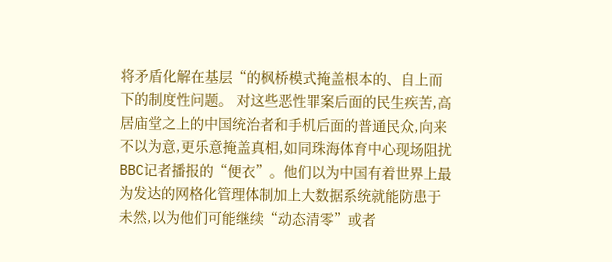将矛盾化解在基层“的枫桥模式掩盖根本的、自上而下的制度性问题。 对这些恶性罪案后面的民生疾苦,高居庙堂之上的中国统治者和手机后面的普通民众,向来不以为意,更乐意掩盖真相,如同珠海体育中心现场阻扰BBC记者播报的“便衣”。他们以为中国有着世界上最为发达的网格化管理体制加上大数据系统就能防患于未然,以为他们可能继续“动态清零”或者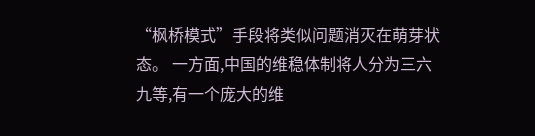“枫桥模式”手段将类似问题消灭在萌芽状态。 一方面,中国的维稳体制将人分为三六九等,有一个庞大的维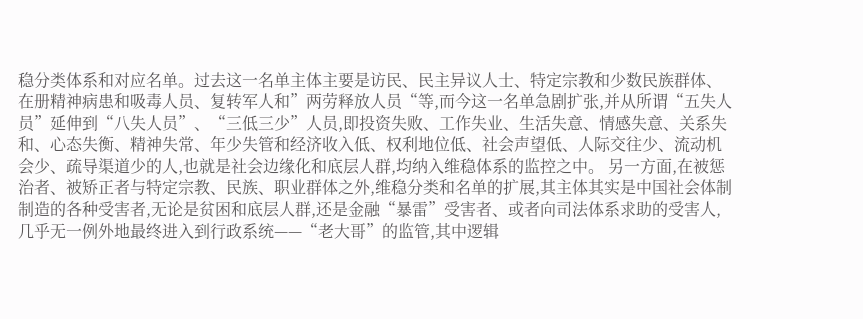稳分类体系和对应名单。过去这一名单主体主要是访民、民主异议人士、特定宗教和少数民族群体、在册精神病患和吸毒人员、复转军人和”两劳释放人员“等,而今这一名单急剧扩张,并从所谓“五失人员”延伸到“八失人员”、“三低三少”人员,即投资失败、工作失业、生活失意、情感失意、关系失和、心态失衡、精神失常、年少失管和经济收入低、权利地位低、社会声望低、人际交往少、流动机会少、疏导渠道少的人,也就是社会边缘化和底层人群,均纳入维稳体系的监控之中。 另一方面,在被惩治者、被矫正者与特定宗教、民族、职业群体之外,维稳分类和名单的扩展,其主体其实是中国社会体制制造的各种受害者,无论是贫困和底层人群,还是金融“暴雷”受害者、或者向司法体系求助的受害人,几乎无一例外地最终进入到行政系统——“老大哥”的监管,其中逻辑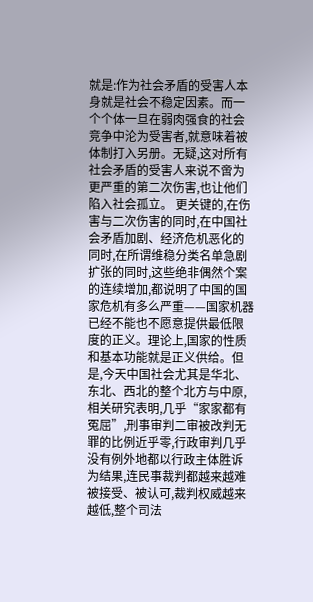就是:作为社会矛盾的受害人本身就是社会不稳定因素。而一个个体一旦在弱肉强食的社会竞争中沦为受害者,就意味着被体制打入另册。无疑,这对所有社会矛盾的受害人来说不啻为更严重的第二次伤害,也让他们陷入社会孤立。 更关键的,在伤害与二次伤害的同时,在中国社会矛盾加剧、经济危机恶化的同时,在所谓维稳分类名单急剧扩张的同时,这些绝非偶然个案的连续增加,都说明了中国的国家危机有多么严重——国家机器已经不能也不愿意提供最低限度的正义。理论上,国家的性质和基本功能就是正义供给。但是,今天中国社会尤其是华北、东北、西北的整个北方与中原,相关研究表明,几乎“家家都有冤屈”,刑事审判二审被改判无罪的比例近乎零,行政审判几乎没有例外地都以行政主体胜诉为结果,连民事裁判都越来越难被接受、被认可,裁判权威越来越低,整个司法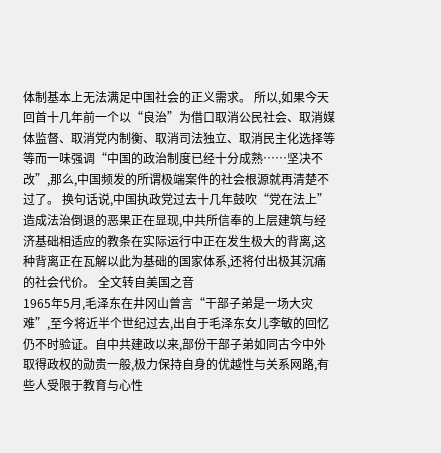体制基本上无法满足中国社会的正义需求。 所以,如果今天回首十几年前一个以“良治”为借口取消公民社会、取消媒体监督、取消党内制衡、取消司法独立、取消民主化选择等等而一味强调“中国的政治制度已经十分成熟……坚决不改”,那么,中国频发的所谓极端案件的社会根源就再清楚不过了。 换句话说,中国执政党过去十几年鼓吹“党在法上”造成法治倒退的恶果正在显现,中共所信奉的上层建筑与经济基础相适应的教条在实际运行中正在发生极大的背离,这种背离正在瓦解以此为基础的国家体系,还将付出极其沉痛的社会代价。 全文转自美国之音
1965年5月,毛泽东在井冈山曾言“干部子弟是一场大灾难”,至今将近半个世纪过去,出自于毛泽东女儿李敏的回忆仍不时验证。自中共建政以来,部份干部子弟如同古今中外取得政权的勋贵一般,极力保持自身的优越性与关系网路,有些人受限于教育与心性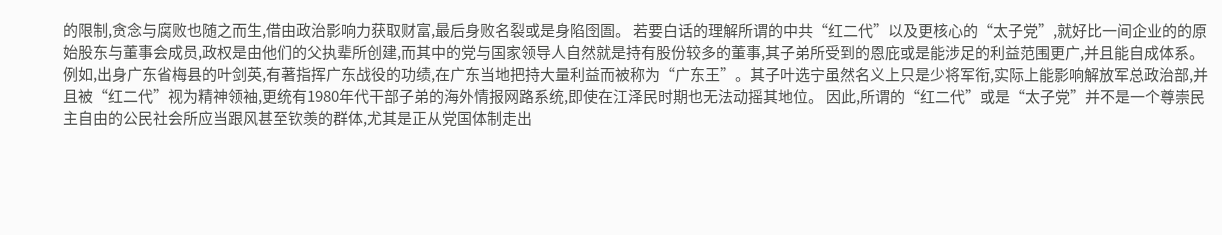的限制,贪念与腐败也随之而生,借由政治影响力获取财富,最后身败名裂或是身陷囹圄。 若要白话的理解所谓的中共“红二代”以及更核心的“太子党”,就好比一间企业的的原始股东与董事会成员,政权是由他们的父执辈所创建,而其中的党与国家领导人自然就是持有股份较多的董事,其子弟所受到的恩庇或是能涉足的利益范围更广,并且能自成体系。例如,出身广东省梅县的叶剑英,有著指挥广东战役的功绩,在广东当地把持大量利益而被称为“广东王”。其子叶选宁虽然名义上只是少将军衔,实际上能影响解放军总政治部,并且被“红二代”视为精神领袖,更统有1980年代干部子弟的海外情报网路系统,即使在江泽民时期也无法动摇其地位。 因此,所谓的“红二代”或是“太子党”并不是一个尊崇民主自由的公民社会所应当跟风甚至钦羡的群体,尤其是正从党国体制走出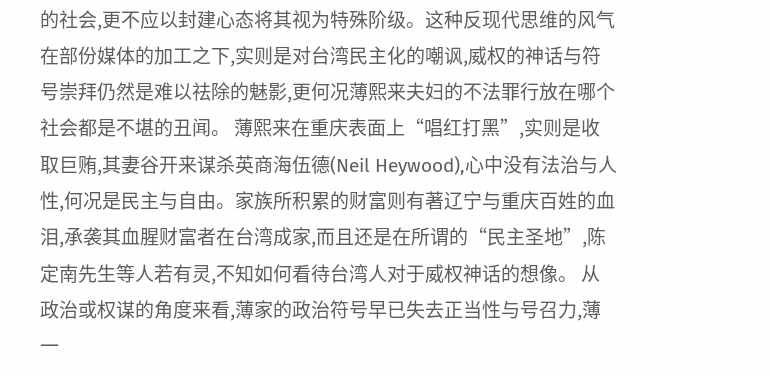的社会,更不应以封建心态将其视为特殊阶级。这种反现代思维的风气在部份媒体的加工之下,实则是对台湾民主化的嘲讽,威权的神话与符号崇拜仍然是难以祛除的魅影,更何况薄熙来夫妇的不法罪行放在哪个社会都是不堪的丑闻。 薄熙来在重庆表面上“唱红打黑”,实则是收取巨贿,其妻谷开来谋杀英商海伍德(Neil Heywood),心中没有法治与人性,何况是民主与自由。家族所积累的财富则有著辽宁与重庆百姓的血泪,承袭其血腥财富者在台湾成家,而且还是在所谓的“民主圣地”,陈定南先生等人若有灵,不知如何看待台湾人对于威权神话的想像。 从政治或权谋的角度来看,薄家的政治符号早已失去正当性与号召力,薄一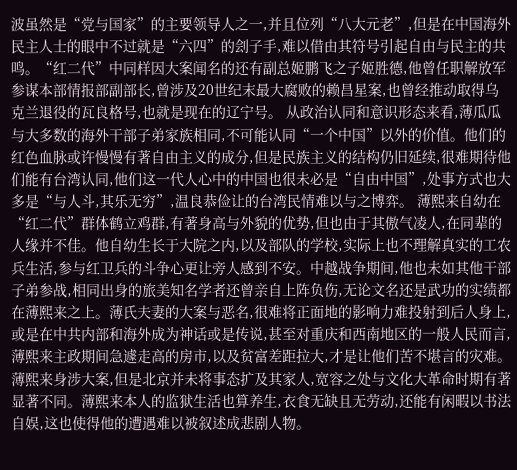波虽然是“党与国家”的主要领导人之一,并且位列“八大元老”,但是在中国海外民主人士的眼中不过就是“六四”的刽子手,难以借由其符号引起自由与民主的共鸣。“红二代”中同样因大案闻名的还有副总姬鹏飞之子姬胜德,他曾任职解放军参谋本部情报部副部长,曾涉及20世纪末最大腐败的赖昌星案,也曾经推动取得乌克兰退役的瓦良格号,也就是现在的辽宁号。 从政治认同和意识形态来看,薄瓜瓜与大多数的海外干部子弟家族相同,不可能认同“一个中国”以外的价值。他们的红色血脉或许慢慢有著自由主义的成分,但是民族主义的结构仍旧延续,很难期待他们能有台湾认同,他们这一代人心中的中国也很未必是“自由中国”,处事方式也大多是“与人斗,其乐无穷”,温良恭俭让的台湾民情难以与之博弈。 薄熙来自幼在“红二代”群体鹤立鸡群,有著身高与外貌的优势,但也由于其傲气凌人,在同辈的人缘并不佳。他自幼生长于大院之内,以及部队的学校,实际上也不理解真实的工农兵生活,参与红卫兵的斗争心更让旁人感到不安。中越战争期间,他也未如其他干部子弟参战,相同出身的旅美知名学者还曾亲自上阵负伤,无论文名还是武功的实绩都在薄熙来之上。薄氏夫妻的大案与恶名,很难将正面地的影响力难投射到后人身上,或是在中共内部和海外成为神话或是传说,甚至对重庆和西南地区的一般人民而言,薄熙来主政期间急遽走高的房市,以及贫富差距拉大,才是让他们苦不堪言的灾难。 薄熙来身涉大案,但是北京并未将事态扩及其家人,宽容之处与文化大革命时期有著显著不同。薄熙来本人的监狱生活也算养生,衣食无缺且无劳动,还能有闲暇以书法自娱,这也使得他的遭遇难以被叙述成悲剧人物。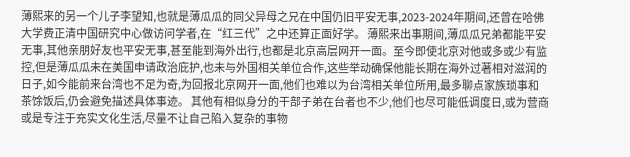薄熙来的另一个儿子李望知,也就是薄瓜瓜的同父异母之兄在中国仍旧平安无事,2023-2024年期间,还曾在哈佛大学费正清中国研究中心做访问学者,在“红三代”之中还算正面好学。 薄熙来出事期间,薄瓜瓜兄弟都能平安无事,其他亲朋好友也平安无事,甚至能到海外出行,也都是北京高层网开一面。至今即使北京对他或多或少有监控,但是薄瓜瓜未在美国申请政治庇护,也未与外国相关单位合作,这些举动确保他能长期在海外过著相对滋润的日子,如今能前来台湾也不足为奇,为回报北京网开一面,他们也难以为台湾相关单位所用,最多聊点家族琐事和茶馀饭后,仍会避免描述具体事迹。 其他有相似身分的干部子弟在台者也不少,他们也尽可能低调度日,或为营商或是专注于充实文化生活,尽量不让自己陷入复杂的事物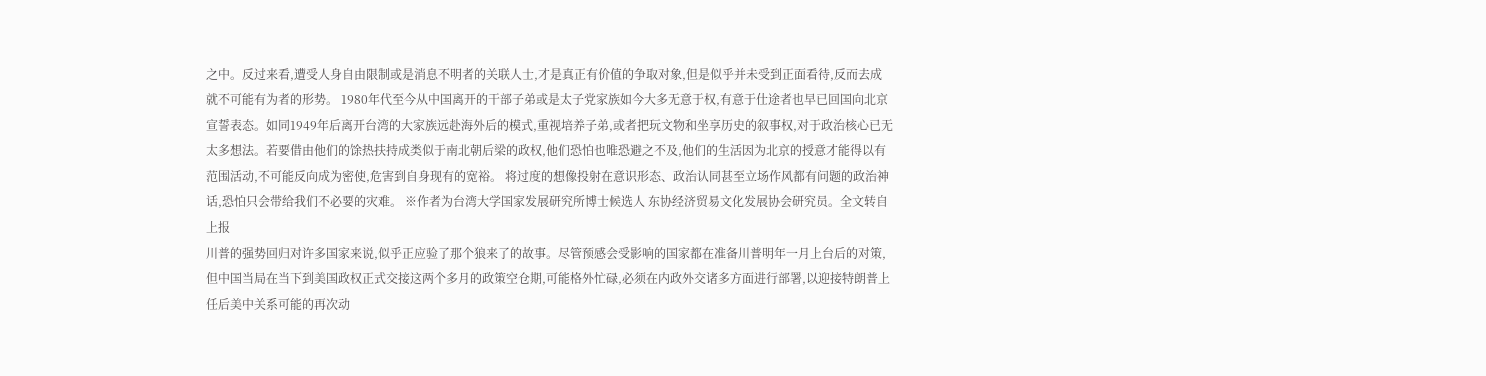之中。反过来看,遭受人身自由限制或是消息不明者的关联人士,才是真正有价值的争取对象,但是似乎并未受到正面看待,反而去成就不可能有为者的形势。 1980年代至今从中国离开的干部子弟或是太子党家族如今大多无意于权,有意于仕途者也早已回国向北京宣誓表态。如同1949年后离开台湾的大家族远赴海外后的模式,重视培养子弟,或者把玩文物和坐享历史的叙事权,对于政治核心已无太多想法。若要借由他们的馀热扶持成类似于南北朝后梁的政权,他们恐怕也唯恐避之不及,他们的生活因为北京的授意才能得以有范围活动,不可能反向成为密使,危害到自身现有的宽裕。 将过度的想像投射在意识形态、政治认同甚至立场作风都有问题的政治神话,恐怕只会带给我们不必要的灾难。 ※作者为台湾大学国家发展研究所博士候选人 东协经济贸易文化发展协会研究员。全文转自上报
川普的强势回归对许多国家来说,似乎正应验了那个狼来了的故事。尽管预感会受影响的国家都在准备川普明年一月上台后的对策,但中国当局在当下到美国政权正式交接这两个多月的政策空仓期,可能格外忙碌,必须在内政外交诸多方面进行部署,以迎接特朗普上任后美中关系可能的再次动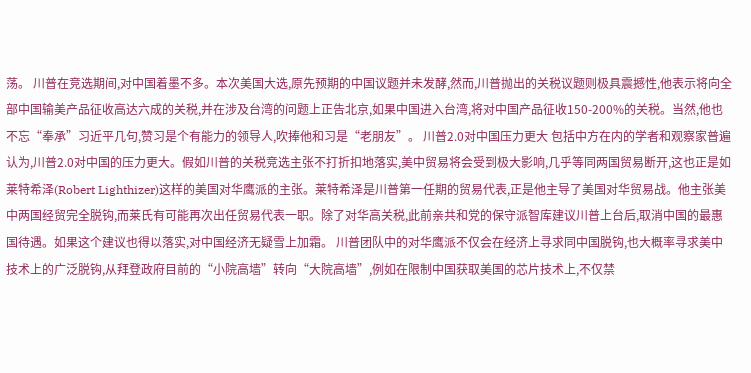荡。 川普在竞选期间,对中国着墨不多。本次美国大选,原先预期的中国议题并未发酵,然而,川普抛出的关税议题则极具震撼性,他表示将向全部中国输美产品征收高达六成的关税,并在涉及台湾的问题上正告北京,如果中国进入台湾,将对中国产品征收150-200%的关税。当然,他也不忘“奉承”习近平几句,赞习是个有能力的领导人,吹捧他和习是“老朋友”。 川普2.0对中国压力更大 包括中方在内的学者和观察家普遍认为,川普2.0对中国的压力更大。假如川普的关税竞选主张不打折扣地落实,美中贸易将会受到极大影响,几乎等同两国贸易断开,这也正是如莱特希泽(Robert Lighthizer)这样的美国对华鹰派的主张。莱特希泽是川普第一任期的贸易代表,正是他主导了美国对华贸易战。他主张美中两国经贸完全脱钩,而莱氏有可能再次出任贸易代表一职。除了对华高关税,此前亲共和党的保守派智库建议川普上台后,取消中国的最惠国待遇。如果这个建议也得以落实,对中国经济无疑雪上加霜。 川普团队中的对华鹰派不仅会在经济上寻求同中国脱钩,也大概率寻求美中技术上的广泛脱钩,从拜登政府目前的“小院高墙”转向“大院高墙”,例如在限制中国获取美国的芯片技术上,不仅禁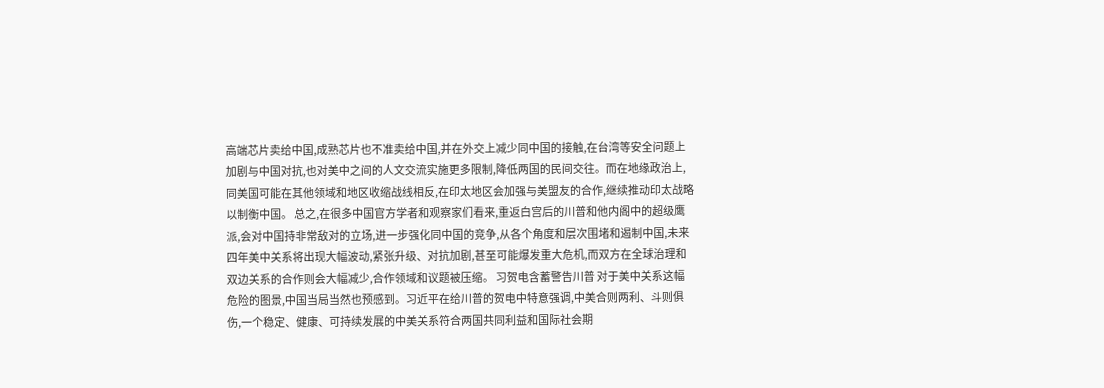高端芯片卖给中国,成熟芯片也不准卖给中国,并在外交上减少同中国的接触,在台湾等安全问题上加剧与中国对抗,也对美中之间的人文交流实施更多限制,降低两国的民间交往。而在地缘政治上,同美国可能在其他领域和地区收缩战线相反,在印太地区会加强与美盟友的合作,继续推动印太战略以制衡中国。 总之,在很多中国官方学者和观察家们看来,重返白宫后的川普和他内阁中的超级鹰派,会对中国持非常敌对的立场,进一步强化同中国的竞争,从各个角度和层次围堵和遏制中国,未来四年美中关系将出现大幅波动,紧张升级、对抗加剧,甚至可能爆发重大危机,而双方在全球治理和双边关系的合作则会大幅减少,合作领域和议题被压缩。 习贺电含蓄警告川普 对于美中关系这幅危险的图景,中国当局当然也预感到。习近平在给川普的贺电中特意强调,中美合则两利、斗则俱伤,一个稳定、健康、可持续发展的中美关系符合两国共同利益和国际社会期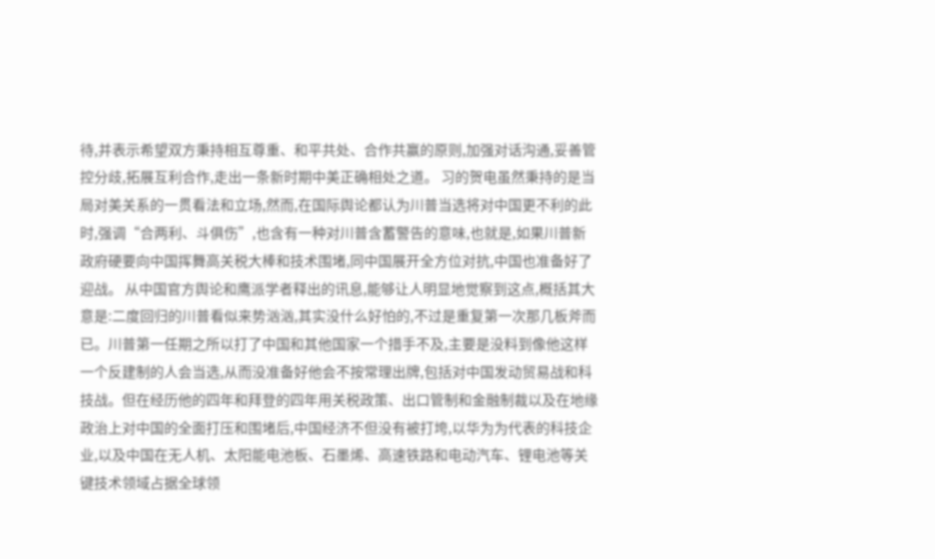待,并表示希望双方秉持相互尊重、和平共处、合作共赢的原则,加强对话沟通,妥善管控分歧,拓展互利合作,走出一条新时期中美正确相处之道。 习的贺电虽然秉持的是当局对美关系的一贯看法和立场,然而,在国际舆论都认为川普当选将对中国更不利的此时,强调“合两利、斗俱伤”,也含有一种对川普含蓄警告的意味,也就是,如果川普新政府硬要向中国挥舞高关税大棒和技术围堵,同中国展开全方位对抗,中国也准备好了迎战。 从中国官方舆论和鹰派学者释出的讯息,能够让人明显地觉察到这点,概括其大意是:二度回归的川普看似来势汹汹,其实没什么好怕的,不过是重复第一次那几板斧而已。川普第一任期之所以打了中国和其他国家一个措手不及,主要是没料到像他这样一个反建制的人会当选,从而没准备好他会不按常理出牌,包括对中国发动贸易战和科技战。但在经历他的四年和拜登的四年用关税政策、出口管制和金融制裁以及在地缘政治上对中国的全面打压和围堵后,中国经济不但没有被打垮,以华为为代表的科技企业,以及中国在无人机、太阳能电池板、石墨烯、高速铁路和电动汽车、锂电池等关键技术领域占据全球领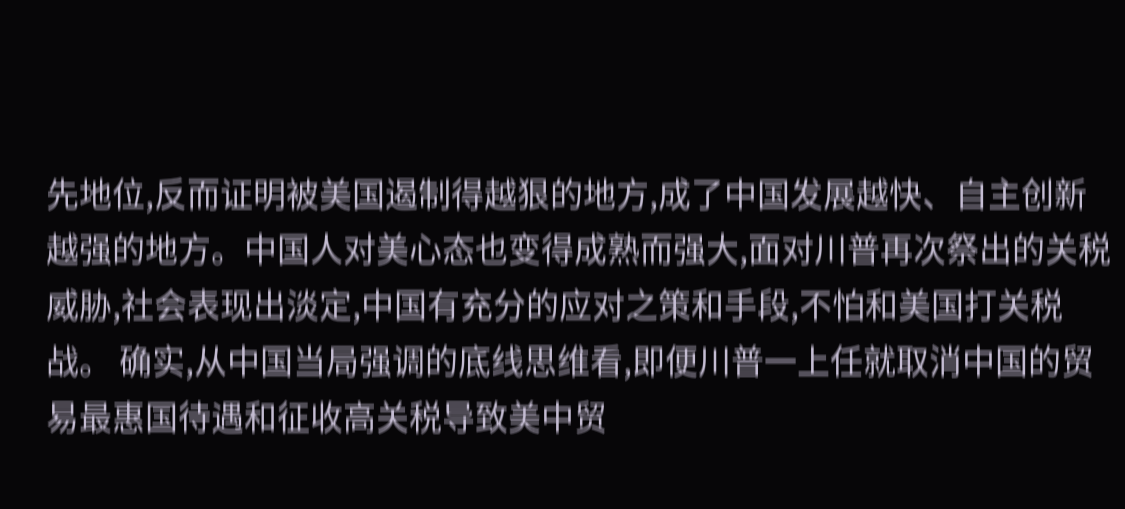先地位,反而证明被美国遏制得越狠的地方,成了中国发展越快、自主创新越强的地方。中国人对美心态也变得成熟而强大,面对川普再次祭出的关税威胁,社会表现出淡定,中国有充分的应对之策和手段,不怕和美国打关税战。 确实,从中国当局强调的底线思维看,即便川普一上任就取消中国的贸易最惠国待遇和征收高关税导致美中贸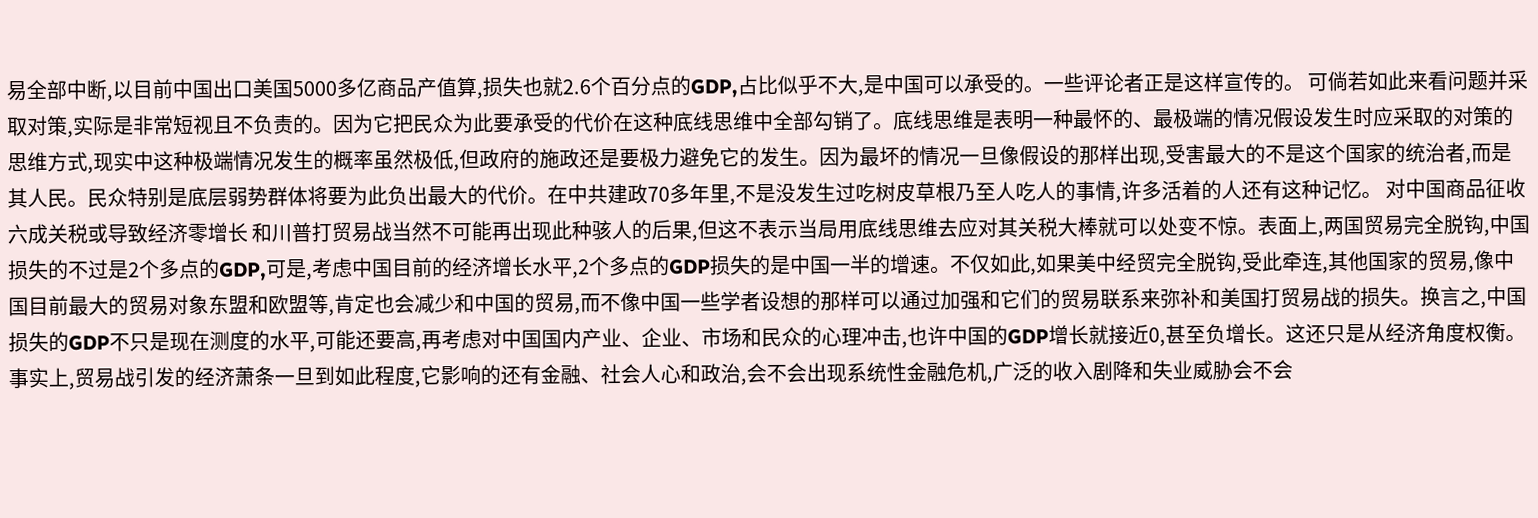易全部中断,以目前中国出口美国5000多亿商品产值算,损失也就2.6个百分点的GDP,占比似乎不大,是中国可以承受的。一些评论者正是这样宣传的。 可倘若如此来看问题并采取对策,实际是非常短视且不负责的。因为它把民众为此要承受的代价在这种底线思维中全部勾销了。底线思维是表明一种最怀的、最极端的情况假设发生时应采取的对策的思维方式,现实中这种极端情况发生的概率虽然极低,但政府的施政还是要极力避免它的发生。因为最坏的情况一旦像假设的那样出现,受害最大的不是这个国家的统治者,而是其人民。民众特别是底层弱势群体将要为此负出最大的代价。在中共建政70多年里,不是没发生过吃树皮草根乃至人吃人的事情,许多活着的人还有这种记忆。 对中国商品征收六成关税或导致经济零增长 和川普打贸易战当然不可能再出现此种骇人的后果,但这不表示当局用底线思维去应对其关税大棒就可以处变不惊。表面上,两国贸易完全脱钩,中国损失的不过是2个多点的GDP,可是,考虑中国目前的经济增长水平,2个多点的GDP损失的是中国一半的增速。不仅如此,如果美中经贸完全脱钩,受此牵连,其他国家的贸易,像中国目前最大的贸易对象东盟和欧盟等,肯定也会减少和中国的贸易,而不像中国一些学者设想的那样可以通过加强和它们的贸易联系来弥补和美国打贸易战的损失。换言之,中国损失的GDP不只是现在测度的水平,可能还要高,再考虑对中国国内产业、企业、市场和民众的心理冲击,也许中国的GDP增长就接近0,甚至负增长。这还只是从经济角度权衡。事实上,贸易战引发的经济萧条一旦到如此程度,它影响的还有金融、社会人心和政治,会不会出现系统性金融危机,广泛的收入剧降和失业威胁会不会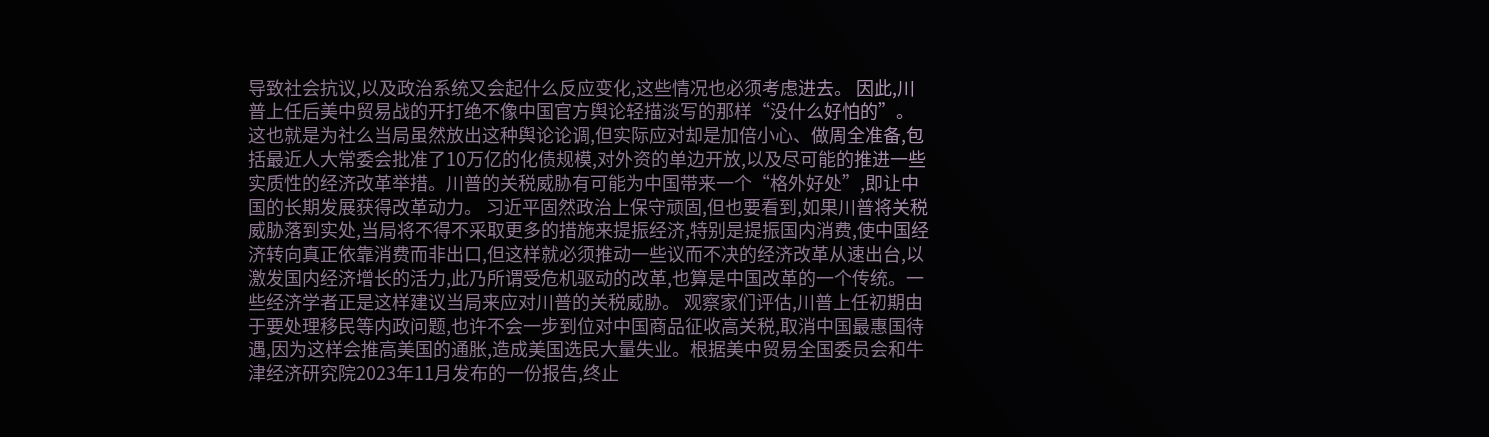导致社会抗议,以及政治系统又会起什么反应变化,这些情况也必须考虑进去。 因此,川普上任后美中贸易战的开打绝不像中国官方舆论轻描淡写的那样“没什么好怕的”。这也就是为社么当局虽然放出这种舆论论调,但实际应对却是加倍小心、做周全准备,包括最近人大常委会批准了10万亿的化债规模,对外资的单边开放,以及尽可能的推进一些实质性的经济改革举措。川普的关税威胁有可能为中国带来一个“格外好处”,即让中国的长期发展获得改革动力。 习近平固然政治上保守顽固,但也要看到,如果川普将关税威胁落到实处,当局将不得不采取更多的措施来提振经济,特别是提振国内消费,使中国经济转向真正依靠消费而非出口,但这样就必须推动一些议而不决的经济改革从速出台,以激发国内经济增长的活力,此乃所谓受危机驱动的改革,也算是中国改革的一个传统。一些经济学者正是这样建议当局来应对川普的关税威胁。 观察家们评估,川普上任初期由于要处理移民等内政问题,也许不会一步到位对中国商品征收高关税,取消中国最惠国待遇,因为这样会推高美国的通胀,造成美国选民大量失业。根据美中贸易全国委员会和牛津经济研究院2023年11月发布的一份报告,终止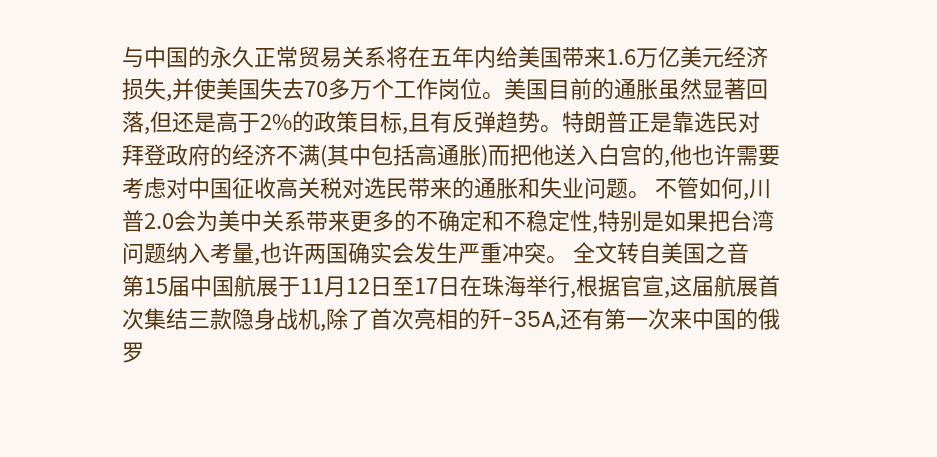与中国的永久正常贸易关系将在五年内给美国带来1.6万亿美元经济损失,并使美国失去70多万个工作岗位。美国目前的通胀虽然显著回落,但还是高于2%的政策目标,且有反弹趋势。特朗普正是靠选民对拜登政府的经济不满(其中包括高通胀)而把他送入白宫的,他也许需要考虑对中国征收高关税对选民带来的通胀和失业问题。 不管如何,川普2.0会为美中关系带来更多的不确定和不稳定性,特别是如果把台湾问题纳入考量,也许两国确实会发生严重冲突。 全文转自美国之音
第15届中国航展于11月12日至17日在珠海举行,根据官宣,这届航展首次集结三款隐身战机,除了首次亮相的歼-35A,还有第一次来中国的俄罗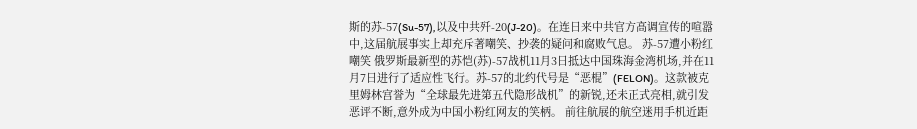斯的苏-57(Su-57),以及中共歼-20(J-20)。在连日来中共官方高调宣传的喧嚣中,这届航展事实上却充斥著嘲笑、抄袭的疑问和腐败气息。 苏-57遭小粉红嘲笑 俄罗斯最新型的苏恺(苏)-57战机11月3日抵达中国珠海金湾机场,并在11月7日进行了适应性飞行。苏-57的北约代号是“恶棍”(FELON)。这款被克里姆林宫誉为“全球最先进第五代隐形战机”的新锐,还未正式亮相,就引发恶评不断,意外成为中国小粉红网友的笑柄。 前往航展的航空迷用手机近距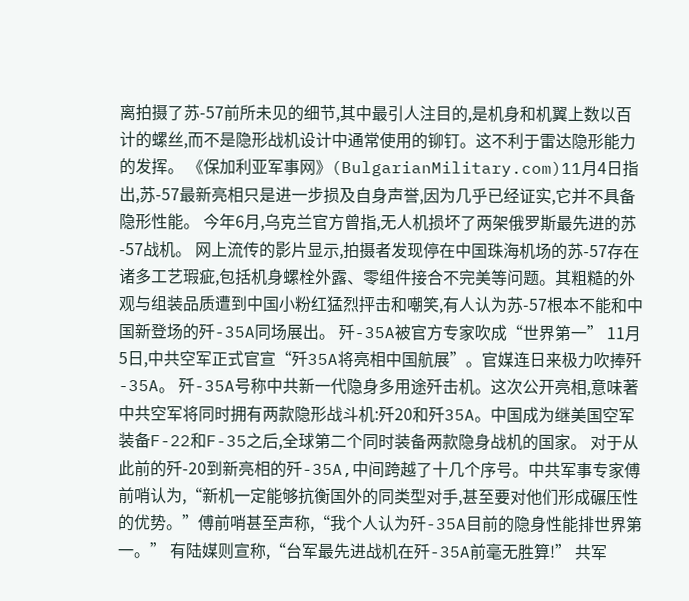离拍摄了苏-57前所未见的细节,其中最引人注目的,是机身和机翼上数以百计的螺丝,而不是隐形战机设计中通常使用的铆钉。这不利于雷达隐形能力的发挥。 《保加利亚军事网》(BulgarianMilitary.com)11月4日指出,苏-57最新亮相只是进一步损及自身声誉,因为几乎已经证实,它并不具备隐形性能。 今年6月,乌克兰官方曾指,无人机损坏了两架俄罗斯最先进的苏-57战机。 网上流传的影片显示,拍摄者发现停在中国珠海机场的苏-57存在诸多工艺瑕疵,包括机身螺栓外露、零组件接合不完美等问题。其粗糙的外观与组装品质遭到中国小粉红猛烈抨击和嘲笑,有人认为苏-57根本不能和中国新登场的歼-35A同场展出。 歼-35A被官方专家吹成“世界第一” 11月5日,中共空军正式官宣“歼35A将亮相中国航展”。官媒连日来极力吹捧歼-35A。 歼-35A号称中共新一代隐身多用途歼击机。这次公开亮相,意味著中共空军将同时拥有两款隐形战斗机:歼20和歼35A。中国成为继美国空军装备F-22和F-35之后,全球第二个同时装备两款隐身战机的国家。 对于从此前的歼-20到新亮相的歼-35A,中间跨越了十几个序号。中共军事专家傅前哨认为,“新机一定能够抗衡国外的同类型对手,甚至要对他们形成碾压性的优势。”傅前哨甚至声称,“我个人认为歼-35A目前的隐身性能排世界第一。” 有陆媒则宣称,“台军最先进战机在歼-35A前毫无胜算!” 共军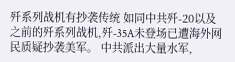歼系列战机有抄袭传统 如同中共歼-20以及之前的歼系列战机,歼-35A未登场已遭海外网民质疑抄袭美军。 中共派出大量水军,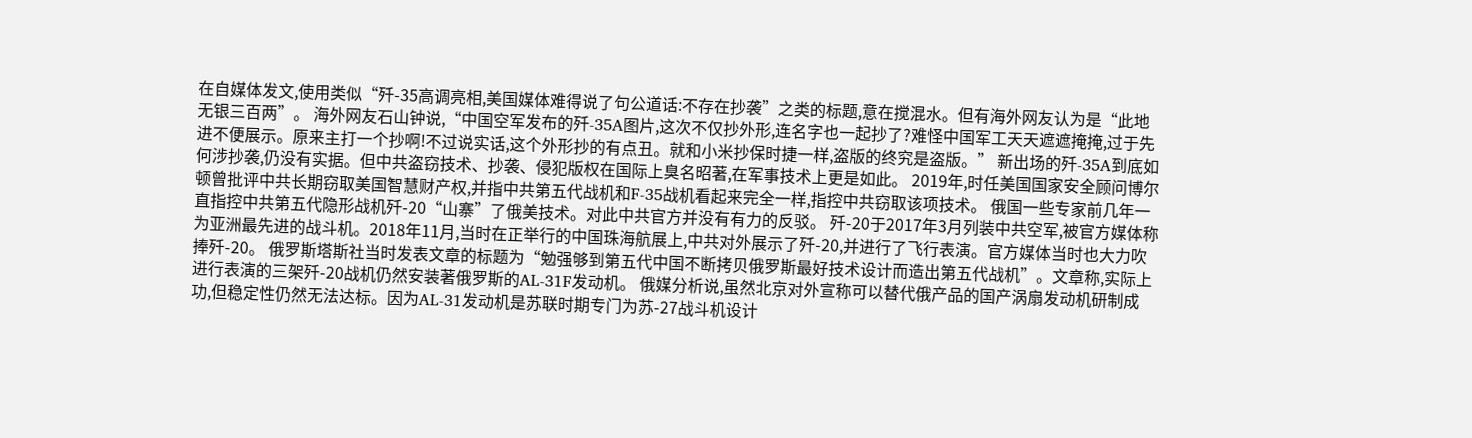在自媒体发文,使用类似“歼-35高调亮相,美国媒体难得说了句公道话:不存在抄袭”之类的标题,意在搅混水。但有海外网友认为是“此地无银三百两”。 海外网友石山钟说,“中国空军发布的歼-35A图片,这次不仅抄外形,连名字也一起抄了?难怪中国军工天天遮遮掩掩,过于先进不便展示。原来主打一个抄啊!不过说实话,这个外形抄的有点丑。就和小米抄保时捷一样,盗版的终究是盗版。” 新出场的歼-35A到底如何涉抄袭,仍没有实据。但中共盗窃技术、抄袭、侵犯版权在国际上臭名昭著,在军事技术上更是如此。 2019年,时任美国国家安全顾问博尔顿曾批评中共长期窃取美国智慧财产权,并指中共第五代战机和F-35战机看起来完全一样,指控中共窃取该项技术。 俄国一些专家前几年一直指控中共第五代隐形战机歼-20“山寨”了俄美技术。对此中共官方并没有有力的反驳。 歼-20于2017年3月列装中共空军,被官方媒体称为亚洲最先进的战斗机。2018年11月,当时在正举行的中国珠海航展上,中共对外展示了歼-20,并进行了飞行表演。官方媒体当时也大力吹捧歼-20。 俄罗斯塔斯社当时发表文章的标题为“勉强够到第五代中国不断拷贝俄罗斯最好技术设计而造出第五代战机”。文章称,实际上进行表演的三架歼-20战机仍然安装著俄罗斯的AL-31F发动机。 俄媒分析说,虽然北京对外宣称可以替代俄产品的国产涡扇发动机研制成功,但稳定性仍然无法达标。因为AL-31发动机是苏联时期专门为苏-27战斗机设计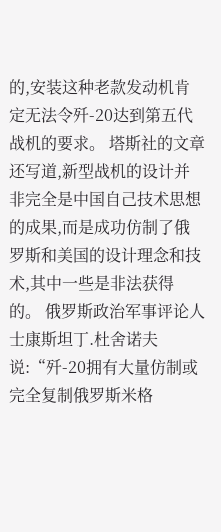的,安装这种老款发动机肯定无法令歼-20达到第五代战机的要求。 塔斯社的文章还写道,新型战机的设计并非完全是中国自己技术思想的成果,而是成功仿制了俄罗斯和美国的设计理念和技术,其中一些是非法获得的。 俄罗斯政治军事评论人士康斯坦丁.杜舍诺夫说:“歼-20拥有大量仿制或完全复制俄罗斯米格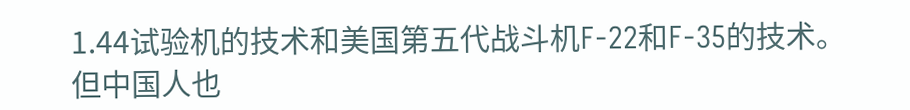1.44试验机的技术和美国第五代战斗机F-22和F-35的技术。但中国人也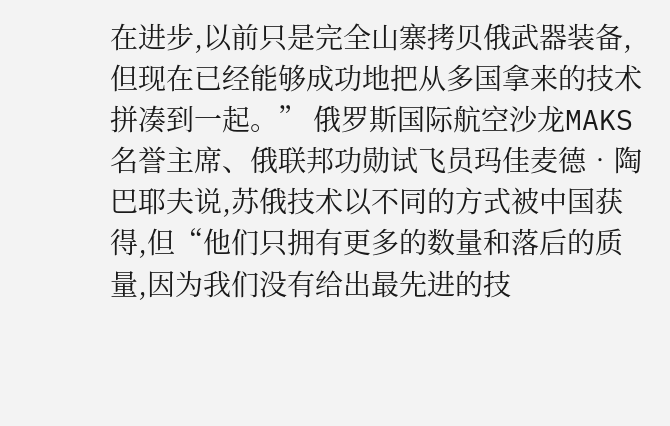在进步,以前只是完全山寨拷贝俄武器装备,但现在已经能够成功地把从多国拿来的技术拼凑到一起。” 俄罗斯国际航空沙龙MAKS名誉主席、俄联邦功勋试飞员玛佳麦德•陶巴耶夫说,苏俄技术以不同的方式被中国获得,但“他们只拥有更多的数量和落后的质量,因为我们没有给出最先进的技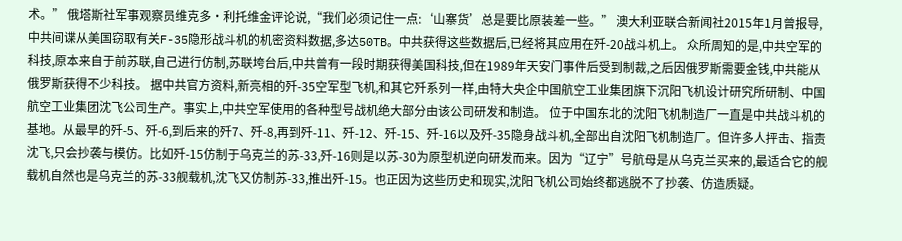术。” 俄塔斯社军事观察员维克多•利托维金评论说,“我们必须记住一点:‘山寨货’总是要比原装差一些。” 澳大利亚联合新闻社2015年1月曾报导,中共间谍从美国窃取有关F-35隐形战斗机的机密资料数据,多达50TB。中共获得这些数据后,已经将其应用在歼-20战斗机上。 众所周知的是,中共空军的科技,原本来自于前苏联,自己进行仿制,苏联垮台后,中共曾有一段时期获得美国科技,但在1989年天安门事件后受到制裁,之后因俄罗斯需要金钱,中共能从俄罗斯获得不少科技。 据中共官方资料,新亮相的歼-35空军型飞机,和其它歼系列一样,由特大央企中国航空工业集团旗下沉阳飞机设计研究所研制、中国航空工业集团沈飞公司生产。事实上,中共空军使用的各种型号战机绝大部分由该公司研发和制造。 位于中国东北的沈阳飞机制造厂一直是中共战斗机的基地。从最早的歼-5、歼-6,到后来的歼7、歼-8,再到歼-11、歼-12、歼-15、歼-16以及歼-35隐身战斗机,全部出自沈阳飞机制造厂。但许多人抨击、指责沈飞,只会抄袭与模仿。比如歼-15仿制于乌克兰的苏-33,歼-16则是以苏-30为原型机逆向研发而来。因为“辽宁”号航母是从乌克兰买来的,最适合它的舰载机自然也是乌克兰的苏-33舰载机,沈飞又仿制苏-33,推出歼-15。也正因为这些历史和现实,沈阳飞机公司始终都逃脱不了抄袭、仿造质疑。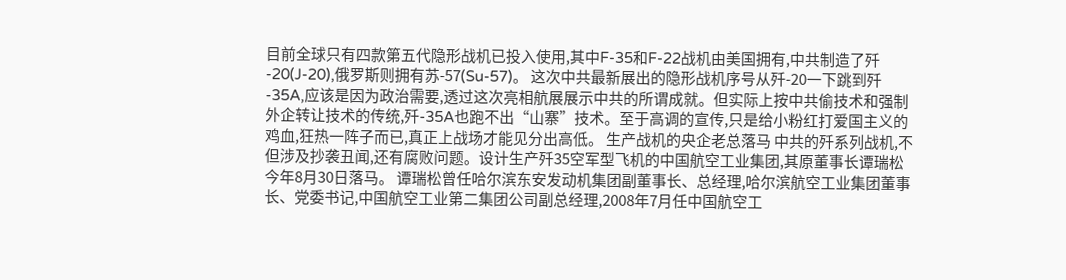目前全球只有四款第五代隐形战机已投入使用,其中F-35和F-22战机由美国拥有,中共制造了歼-20(J-20),俄罗斯则拥有苏-57(Su-57)。 这次中共最新展出的隐形战机序号从歼-20一下跳到歼-35A,应该是因为政治需要,透过这次亮相航展展示中共的所谓成就。但实际上按中共偷技术和强制外企转让技术的传统,歼-35A也跑不出“山寨”技术。至于高调的宣传,只是给小粉红打爱国主义的鸡血,狂热一阵子而已,真正上战场才能见分出高低。 生产战机的央企老总落马 中共的歼系列战机,不但涉及抄袭丑闻,还有腐败问题。设计生产歼35空军型飞机的中国航空工业集团,其原董事长谭瑞松今年8月30日落马。 谭瑞松曾任哈尔滨东安发动机集团副董事长、总经理,哈尔滨航空工业集团董事长、党委书记,中国航空工业第二集团公司副总经理,2008年7月任中国航空工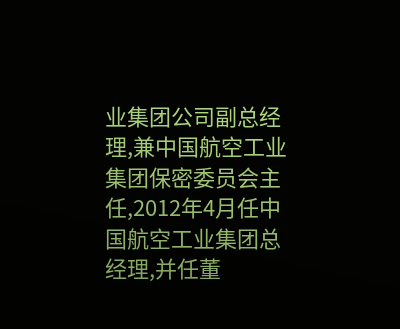业集团公司副总经理,兼中国航空工业集团保密委员会主任,2012年4月任中国航空工业集团总经理,并任董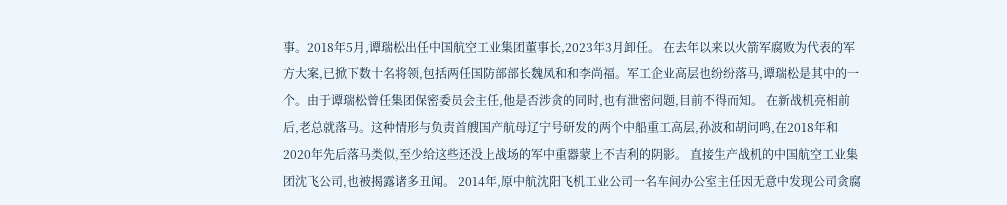事。2018年5月,谭瑞松出任中国航空工业集团董事长,2023年3月卸任。 在去年以来以火箭军腐败为代表的军方大案,已掀下数十名将领,包括两任国防部部长魏凤和和李尚福。军工企业高层也纷纷落马,谭瑞松是其中的一个。由于谭瑞松曾任集团保密委员会主任,他是否涉贪的同时,也有泄密问题,目前不得而知。 在新战机亮相前后,老总就落马。这种情形与负责首艘国产航母辽宁号研发的两个中船重工高层,孙波和胡问鸣,在2018年和2020年先后落马类似,至少给这些还没上战场的军中重器蒙上不吉利的阴影。 直接生产战机的中国航空工业集团沈飞公司,也被揭露诸多丑闻。 2014年,原中航沈阳飞机工业公司一名车间办公室主任因无意中发现公司贪腐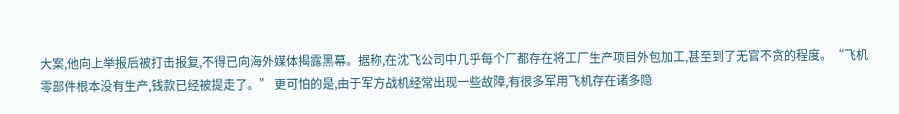大案,他向上举报后被打击报复,不得已向海外媒体揭露黑幕。据称,在沈飞公司中几乎每个厂都存在将工厂生产项目外包加工,甚至到了无官不贪的程度。“飞机零部件根本没有生产,钱款已经被提走了。” 更可怕的是,由于军方战机经常出现一些故障,有很多军用飞机存在诸多隐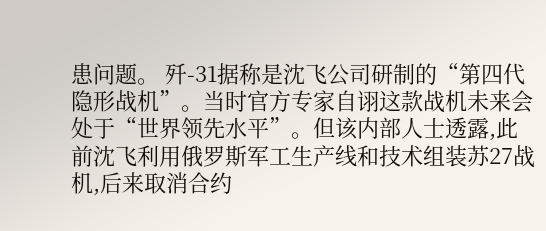患问题。 歼-31据称是沈飞公司研制的“第四代隐形战机”。当时官方专家自诩这款战机未来会处于“世界领先水平”。但该内部人士透露,此前沈飞利用俄罗斯军工生产线和技术组装苏27战机,后来取消合约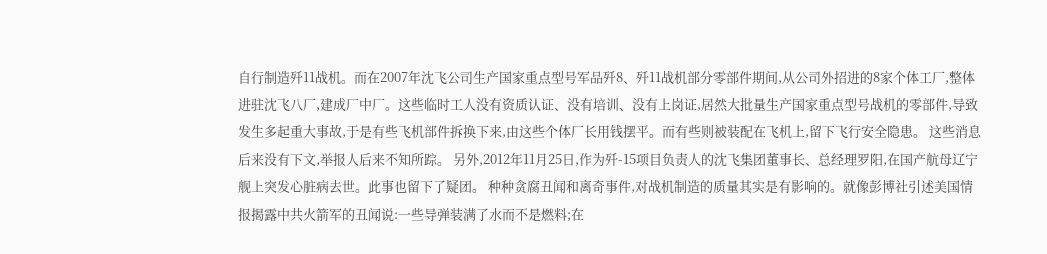自行制造歼11战机。而在2007年沈飞公司生产国家重点型号军品歼8、歼11战机部分零部件期间,从公司外招进的8家个体工厂,整体进驻沈飞八厂,建成厂中厂。这些临时工人没有资质认证、没有培训、没有上岗证,居然大批量生产国家重点型号战机的零部件,导致发生多起重大事故,于是有些飞机部件拆换下来,由这些个体厂长用钱摆平。而有些则被装配在飞机上,留下飞行安全隐患。 这些消息后来没有下文,举报人后来不知所踪。 另外,2012年11月25日,作为歼-15项目负责人的沈飞集团董事长、总经理罗阳,在国产航母辽宁舰上突发心脏病去世。此事也留下了疑团。 种种贪腐丑闻和离奇事件,对战机制造的质量其实是有影响的。就像彭博社引述美国情报揭露中共火箭军的丑闻说:一些导弹装满了水而不是燃料;在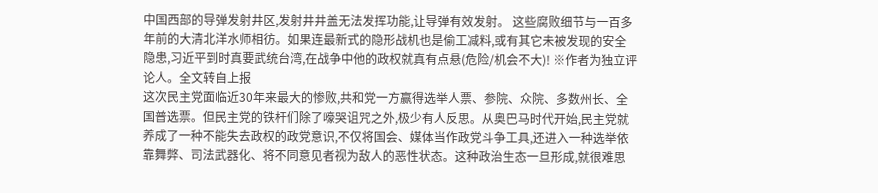中国西部的导弹发射井区,发射井井盖无法发挥功能,让导弹有效发射。 这些腐败细节与一百多年前的大清北洋水师相彷。如果连最新式的隐形战机也是偷工减料,或有其它未被发现的安全隐患,习近平到时真要武统台湾,在战争中他的政权就真有点悬(危险/机会不大)! ※作者为独立评论人。全文转自上报
这次民主党面临近30年来最大的惨败,共和党一方赢得选举人票、参院、众院、多数州长、全国普选票。但民主党的铁杆们除了嚎哭诅咒之外,极少有人反思。从奥巴马时代开始,民主党就养成了一种不能失去政权的政党意识,不仅将国会、媒体当作政党斗争工具,还进入一种选举依靠舞弊、司法武器化、将不同意见者视为敌人的恶性状态。这种政治生态一旦形成,就很难思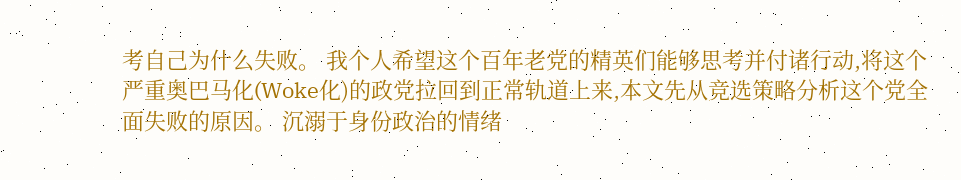考自己为什么失败。 我个人希望这个百年老党的精英们能够思考并付诸行动,将这个严重奥巴马化(Woke化)的政党拉回到正常轨道上来,本文先从竞选策略分析这个党全面失败的原因。 沉溺于身份政治的情绪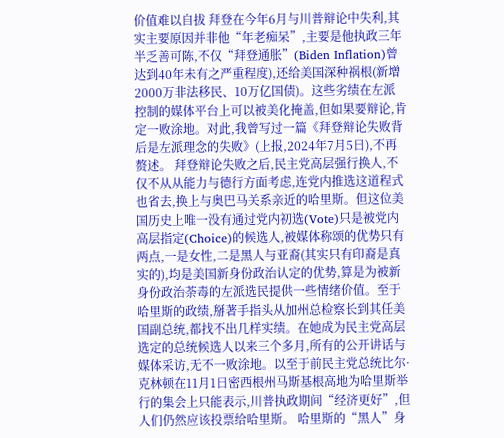价值难以自拔 拜登在今年6月与川普辩论中失利,其实主要原因并非他“年老痴呆”,主要是他执政三年半乏善可陈,不仅“拜登通胀”(Biden Inflation)曾达到40年未有之严重程度),还给美国深种祸根(新增2000万非法移民、10万亿国债)。这些劣绩在左派控制的媒体平台上可以被美化掩盖,但如果要辩论,肯定一败涂地。对此,我曾写过一篇《拜登辩论失败背后是左派理念的失败》(上报,2024年7月5日),不再赘述。 拜登辩论失败之后,民主党高层强行换人,不仅不从从能力与德行方面考虑,连党内推选这道程式也省去,换上与奥巴马关系亲近的哈里斯。但这位美国历史上唯一没有通过党内初选(Vote)只是被党内高层指定(Choice)的候选人,被媒体称颂的优势只有两点,一是女性,二是黑人与亚裔(其实只有印裔是真实的),均是美国新身份政治认定的优势,算是为被新身份政治荼毒的左派选民提供一些情绪价值。至于哈里斯的政绩,掰著手指头从加州总检察长到其任美国副总统,都找不出几样实绩。在她成为民主党高层选定的总统候选人以来三个多月,所有的公开讲话与媒体采访,无不一败涂地。以至于前民主党总统比尔·克林顿在11月1日密西根州马斯基根高地为哈里斯举行的集会上只能表示,川普执政期间“经济更好”,但人们仍然应该投票给哈里斯。 哈里斯的“黑人”身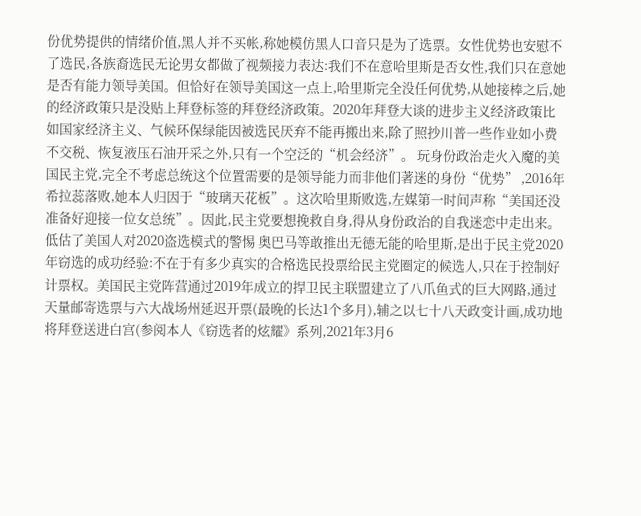份优势提供的情绪价值,黑人并不买帐,称她模仿黑人口音只是为了选票。女性优势也安慰不了选民,各族裔选民无论男女都做了视频接力表达:我们不在意哈里斯是否女性,我们只在意她是否有能力领导美国。但恰好在领导美国这一点上,哈里斯完全没任何优势,从她接棒之后,她的经济政策只是没贴上拜登标签的拜登经济政策。2020年拜登大谈的进步主义经济政策比如国家经济主义、气候环保绿能因被选民厌弃不能再搬出来,除了照抄川普一些作业如小费不交税、恢复液压石油开采之外,只有一个空泛的“机会经济”。 玩身份政治走火入魔的美国民主党,完全不考虑总统这个位置需要的是领导能力而非他们著迷的身份“优势” ,2016年希拉蕊落败,她本人归因于“玻璃天花板”。这次哈里斯败选,左媒第一时间声称“美国还没准备好迎接一位女总统”。因此,民主党要想挽救自身,得从身份政治的自我迷恋中走出来。 低估了美国人对2020盗选模式的警惕 奥巴马等敢推出无德无能的哈里斯,是出于民主党2020年窃选的成功经验:不在于有多少真实的合格选民投票给民主党圈定的候选人,只在于控制好计票权。美国民主党阵营通过2019年成立的捍卫民主联盟建立了八爪鱼式的巨大网路,通过天量邮寄选票与六大战场州延迟开票(最晚的长达1个多月),辅之以七十八天政变计画,成功地将拜登送进白宫(参阅本人《窃选者的炫耀》系列,2021年3月6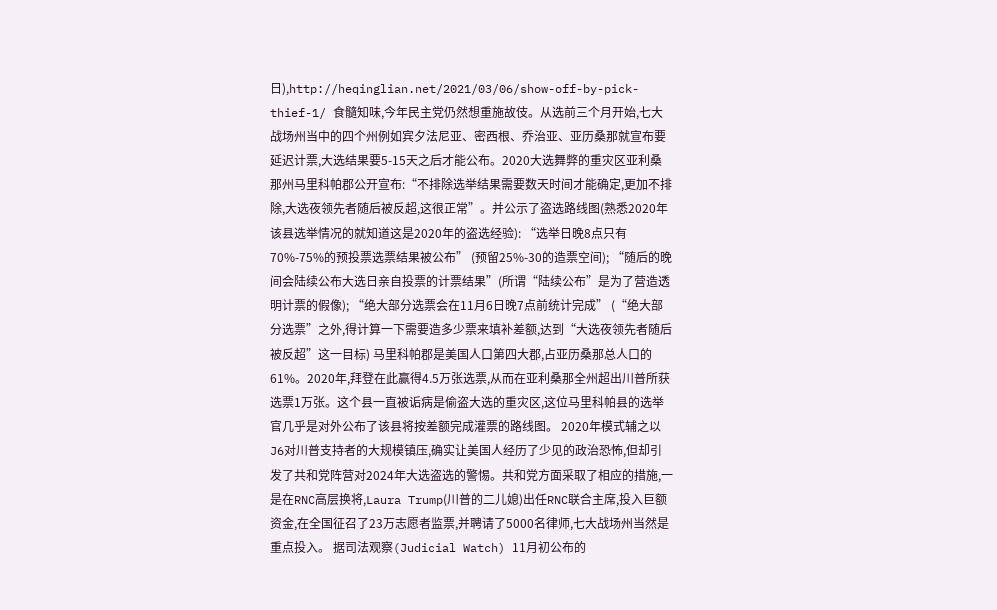日),http://heqinglian.net/2021/03/06/show-off-by-pick-thief-1/ 食髓知味,今年民主党仍然想重施故伎。从选前三个月开始,七大战场州当中的四个州例如宾夕法尼亚、密西根、乔治亚、亚历桑那就宣布要延迟计票,大选结果要5-15天之后才能公布。2020大选舞弊的重灾区亚利桑那州马里科帕郡公开宣布:“不排除选举结果需要数天时间才能确定,更加不排除,大选夜领先者随后被反超,这很正常”。并公示了盗选路线图(熟悉2020年该县选举情况的就知道这是2020年的盗选经验): “选举日晚8点只有70%-75%的预投票选票结果被公布” (预留25%-30的造票空间); “随后的晚间会陆续公布大选日亲自投票的计票结果”(所谓“陆续公布”是为了营造透明计票的假像); “绝大部分选票会在11月6日晚7点前统计完成” (“绝大部分选票”之外,得计算一下需要造多少票来填补差额,达到“大选夜领先者随后被反超”这一目标) 马里科帕郡是美国人口第四大郡,占亚历桑那总人口的61%。2020年,拜登在此赢得4.5万张选票,从而在亚利桑那全州超出川普所获选票1万张。这个县一直被诟病是偷盗大选的重灾区,这位马里科帕县的选举官几乎是对外公布了该县将按差额完成灌票的路线图。 2020年模式辅之以J6对川普支持者的大规模镇压,确实让美国人经历了少见的政治恐怖,但却引发了共和党阵营对2024年大选盗选的警惕。共和党方面采取了相应的措施,一是在RNC高层换将,Laura Trump(川普的二儿媳)出任RNC联合主席,投入巨额资金,在全国征召了23万志愿者监票,并聘请了5000名律师,七大战场州当然是重点投入。 据司法观察(Judicial Watch) 11月初公布的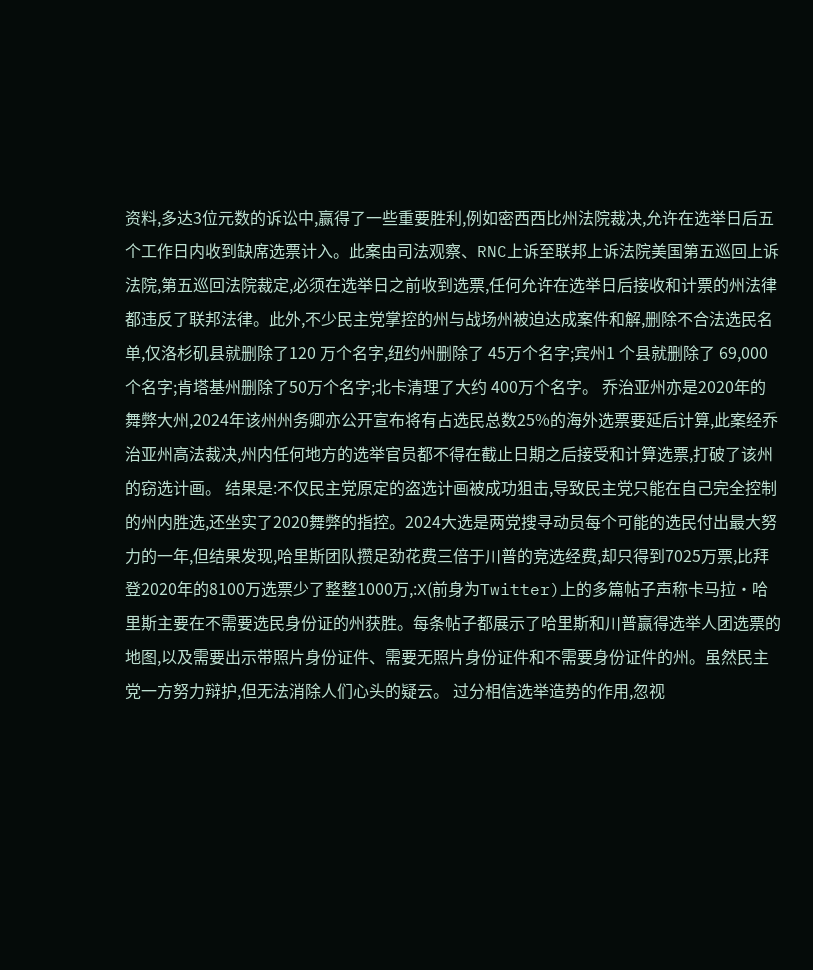资料,多达3位元数的诉讼中,赢得了一些重要胜利,例如密西西比州法院裁决,允许在选举日后五个工作日内收到缺席选票计入。此案由司法观察、RNC上诉至联邦上诉法院美国第五巡回上诉法院,第五巡回法院裁定,必须在选举日之前收到选票,任何允许在选举日后接收和计票的州法律都违反了联邦法律。此外,不少民主党掌控的州与战场州被迫达成案件和解,删除不合法选民名单,仅洛杉矶县就删除了120 万个名字,纽约州删除了 45万个名字;宾州1 个县就删除了 69,000 个名字;肯塔基州删除了50万个名字;北卡清理了大约 400万个名字。 乔治亚州亦是2020年的舞弊大州,2024年该州州务卿亦公开宣布将有占选民总数25%的海外选票要延后计算,此案经乔治亚州高法裁决,州内任何地方的选举官员都不得在截止日期之后接受和计算选票,打破了该州的窃选计画。 结果是:不仅民主党原定的盗选计画被成功狙击,导致民主党只能在自己完全控制的州内胜选,还坐实了2020舞弊的指控。2024大选是两党搜寻动员每个可能的选民付出最大努力的一年,但结果发现,哈里斯团队攒足劲花费三倍于川普的竞选经费,却只得到7025万票,比拜登2020年的8100万选票少了整整1000万,:X(前身为Twitter)上的多篇帖子声称卡马拉·哈里斯主要在不需要选民身份证的州获胜。每条帖子都展示了哈里斯和川普赢得选举人团选票的地图,以及需要出示带照片身份证件、需要无照片身份证件和不需要身份证件的州。虽然民主党一方努力辩护,但无法消除人们心头的疑云。 过分相信选举造势的作用,忽视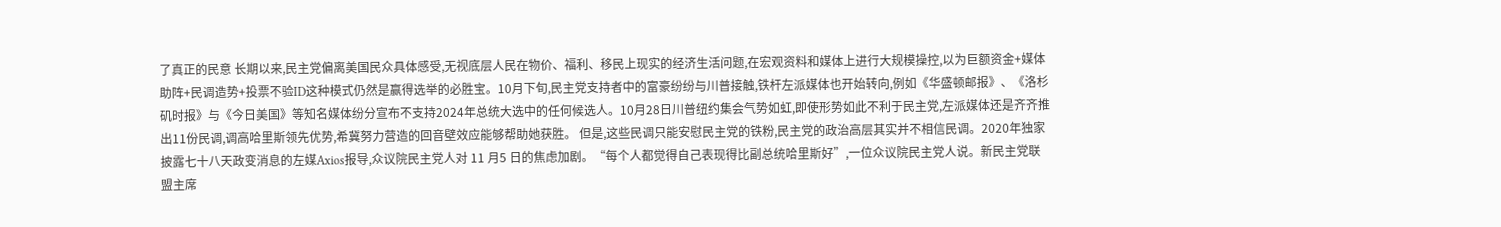了真正的民意 长期以来,民主党偏离美国民众具体感受,无视底层人民在物价、福利、移民上现实的经济生活问题,在宏观资料和媒体上进行大规模操控,以为巨额资金+媒体助阵+民调造势+投票不验ID这种模式仍然是赢得选举的必胜宝。10月下旬,民主党支持者中的富豪纷纷与川普接触,铁杆左派媒体也开始转向,例如《华盛顿邮报》、《洛杉矶时报》与《今日美国》等知名媒体纷分宣布不支持2024年总统大选中的任何候选人。10月28日川普纽约集会气势如虹,即使形势如此不利于民主党,左派媒体还是齐齐推出11份民调,调高哈里斯领先优势,希冀努力营造的回音壁效应能够帮助她获胜。 但是,这些民调只能安慰民主党的铁粉,民主党的政治高层其实并不相信民调。2020年独家披露七十八天政变消息的左媒Axios报导,众议院民主党人对 11 月5 日的焦虑加剧。“每个人都觉得自己表现得比副总统哈里斯好”,一位众议院民主党人说。新民主党联盟主席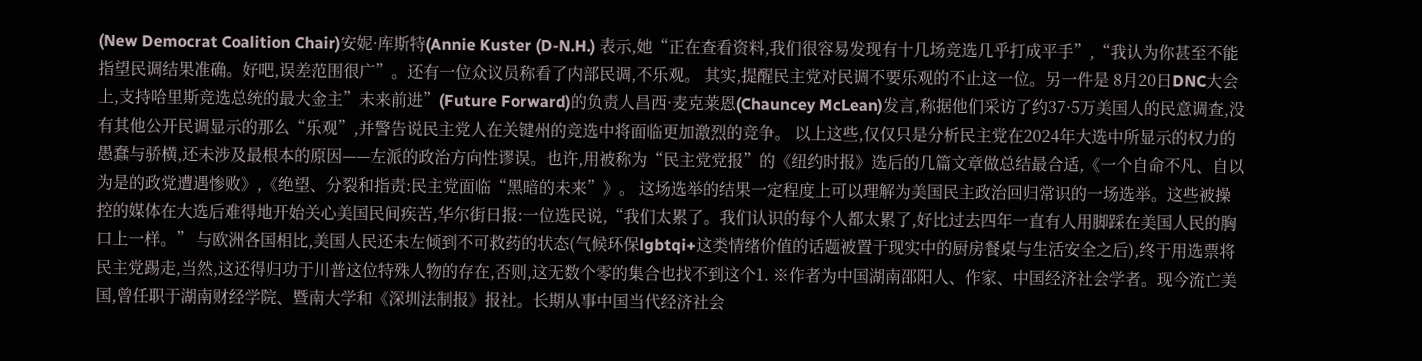(New Democrat Coalition Chair)安妮·库斯特(Annie Kuster (D-N.H.) 表示,她“正在查看资料,我们很容易发现有十几场竞选几乎打成平手”,“我认为你甚至不能指望民调结果准确。好吧,误差范围很广”。还有一位众议员称看了内部民调,不乐观。 其实,提醒民主党对民调不要乐观的不止这一位。另一件是 8月20日DNC大会上,支持哈里斯竞选总统的最大金主”未来前进”(Future Forward)的负责人昌西·麦克莱恩(Chauncey McLean)发言,称据他们采访了约37·5万美国人的民意调查,没有其他公开民调显示的那么“乐观”,并警告说民主党人在关键州的竞选中将面临更加激烈的竞争。 以上这些,仅仅只是分析民主党在2024年大选中所显示的权力的愚蠢与骄横,还未涉及最根本的原因——左派的政治方向性谬误。也许,用被称为“民主党党报”的《纽约时报》选后的几篇文章做总结最合适,《一个自命不凡、自以为是的政党遭遇惨败》,《绝望、分裂和指责:民主党面临“黑暗的未来”》。 这场选举的结果一定程度上可以理解为美国民主政治回归常识的一场选举。这些被操控的媒体在大选后难得地开始关心美国民间疾苦,华尔街日报:一位选民说,“我们太累了。我们认识的每个人都太累了,好比过去四年一直有人用脚踩在美国人民的胸口上一样。” 与欧洲各国相比,美国人民还未左倾到不可救药的状态(气候环保lgbtqi+这类情绪价值的话题被置于现实中的厨房餐桌与生活安全之后),终于用选票将民主党踢走,当然,这还得归功于川普这位特殊人物的存在,否则,这无数个零的集合也找不到这个1. ※作者为中国湖南邵阳人、作家、中国经济社会学者。现今流亡美国,曾任职于湖南财经学院、暨南大学和《深圳法制报》报社。长期从事中国当代经济社会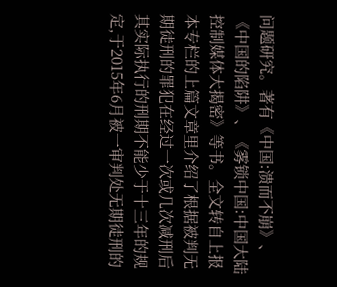问题研究。著有《中国:溃而不崩》、《中国的陷阱》、《雾锁中国:中国大陆控制媒体大揭密》等书。全文转自上报
本专栏的上篇文章里介绍了根据被判无期徒刑的罪犯在经过一次或几次减刑后其实际执行的刑期不能少于十三年的规定,于2015年6月被一审判处无期徒刑的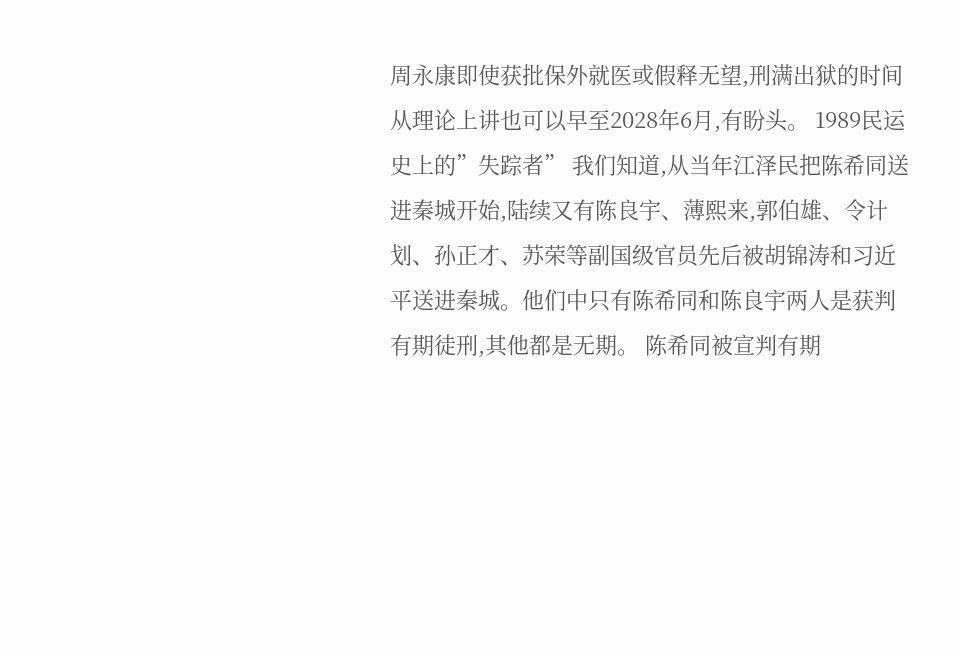周永康即使获批保外就医或假释无望,刑满出狱的时间从理论上讲也可以早至2028年6月,有盼头。 1989民运史上的”失踪者” 我们知道,从当年江泽民把陈希同送进秦城开始,陆续又有陈良宇、薄熙来,郭伯雄、令计划、孙正才、苏荣等副国级官员先后被胡锦涛和习近平送进秦城。他们中只有陈希同和陈良宇两人是获判有期徒刑,其他都是无期。 陈希同被宣判有期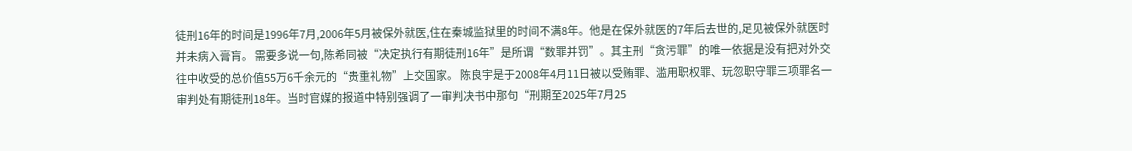徒刑16年的时间是1996年7月,2006年5月被保外就医,住在秦城监狱里的时间不满8年。他是在保外就医的7年后去世的,足见被保外就医时并未病入膏肓。 需要多说一句,陈希同被“决定执行有期徒刑16年”是所谓“数罪并罚”。其主刑“贪污罪”的唯一依据是没有把对外交往中收受的总价值55万6千余元的“贵重礼物”上交国家。 陈良宇是于2008年4月11日被以受贿罪、滥用职权罪、玩忽职守罪三项罪名一审判处有期徒刑18年。当时官媒的报道中特别强调了一审判决书中那句“刑期至2025年7月25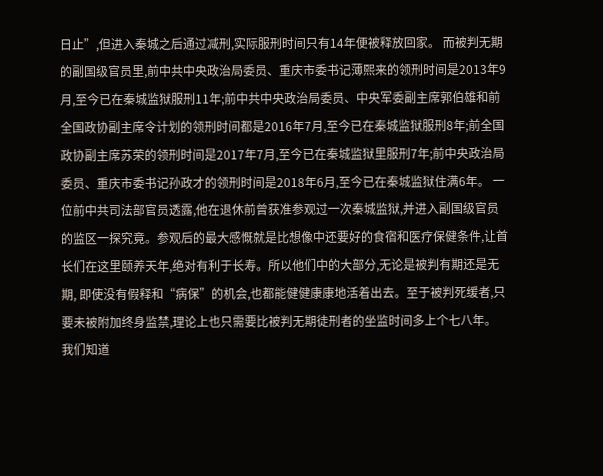日止”,但进入秦城之后通过减刑,实际服刑时间只有14年便被释放回家。 而被判无期的副国级官员里,前中共中央政治局委员、重庆市委书记薄熙来的领刑时间是2013年9月,至今已在秦城监狱服刑11年;前中共中央政治局委员、中央军委副主席郭伯雄和前全国政协副主席令计划的领刑时间都是2016年7月,至今已在秦城监狱服刑8年;前全国政协副主席苏荣的领刑时间是2017年7月,至今已在秦城监狱里服刑7年;前中央政治局委员、重庆市委书记孙政才的领刑时间是2018年6月,至今已在秦城监狱住满6年。 一位前中共司法部官员透露,他在退休前曾获准参观过一次秦城监狱,并进入副国级官员的监区一探究竟。参观后的最大感慨就是比想像中还要好的食宿和医疗保健条件,让首长们在这里颐养天年,绝对有利于长寿。所以他们中的大部分,无论是被判有期还是无期, 即使没有假释和“病保”的机会,也都能健健康康地活着出去。至于被判死缓者,只要未被附加终身监禁,理论上也只需要比被判无期徒刑者的坐监时间多上个七八年。 我们知道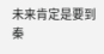未来肯定是要到秦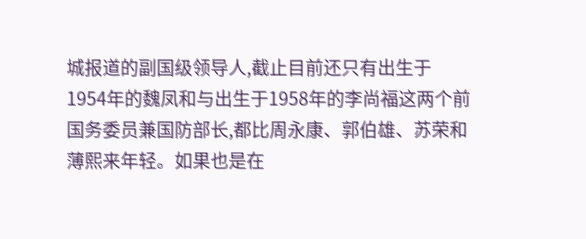城报道的副国级领导人,截止目前还只有出生于1954年的魏凤和与出生于1958年的李尚福这两个前国务委员兼国防部长,都比周永康、郭伯雄、苏荣和薄熙来年轻。如果也是在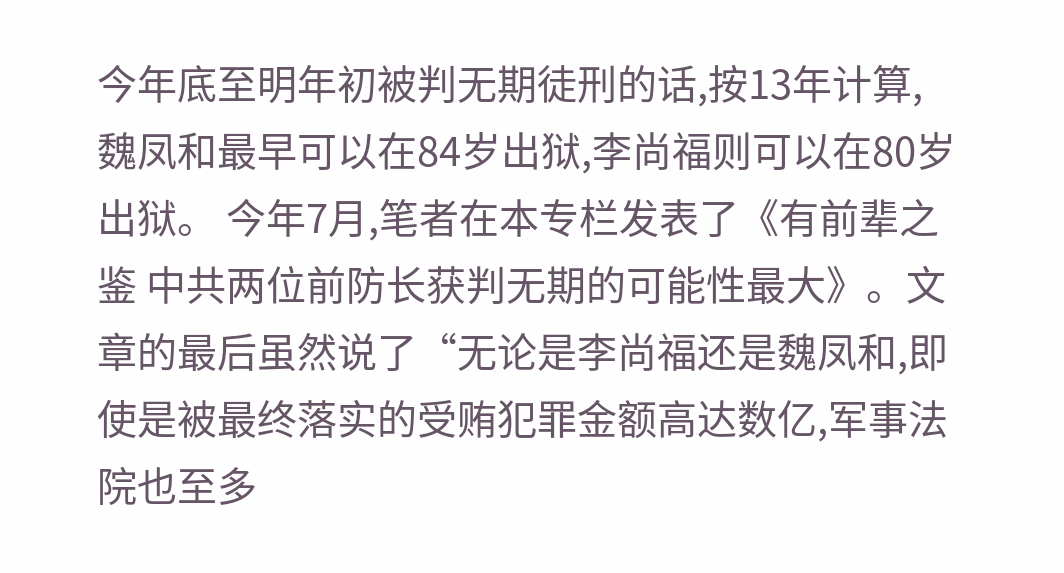今年底至明年初被判无期徒刑的话,按13年计算,魏凤和最早可以在84岁出狱,李尚福则可以在80岁出狱。 今年7月,笔者在本专栏发表了《有前辈之鉴 中共两位前防长获判无期的可能性最大》。文章的最后虽然说了“无论是李尚福还是魏凤和,即使是被最终落实的受贿犯罪金额高达数亿,军事法院也至多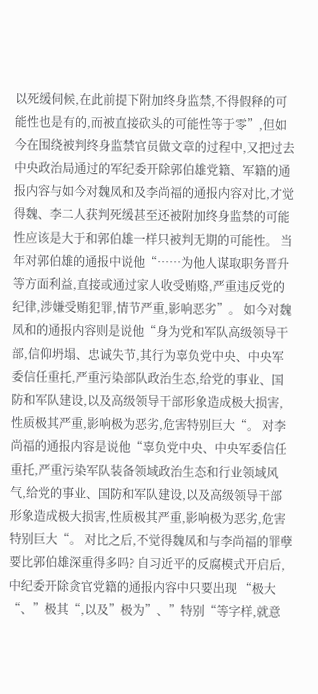以死缓伺候,在此前提下附加终身监禁,不得假释的可能性也是有的,而被直接砍头的可能性等于零”,但如今在围绕被判终身监禁官员做文章的过程中,又把过去中央政治局通过的军纪委开除郭伯雄党籍、军籍的通报内容与如今对魏凤和及李尚福的通报内容对比,才觉得魏、李二人获判死缓甚至还被附加终身监禁的可能性应该是大于和郭伯雄一样只被判无期的可能性。 当年对郭伯雄的通报中说他“……为他人谋取职务晋升等方面利益,直接或通过家人收受贿赂,严重违反党的纪律,涉嫌受贿犯罪,情节严重,影响恶劣”。 如今对魏凤和的通报内容则是说他“身为党和军队高级领导干部,信仰坍塌、忠诚失节,其行为辜负党中央、中央军委信任重托,严重污染部队政治生态,给党的事业、国防和军队建设,以及高级领导干部形象造成极大损害,性质极其严重,影响极为恶劣,危害特别巨大“。 对李尚福的通报内容是说他“辜负党中央、中央军委信任重托,严重污染军队装备领域政治生态和行业领域风气,给党的事业、国防和军队建设,以及高级领导干部形象造成极大损害,性质极其严重,影响极为恶劣,危害特别巨大“。 对比之后,不觉得魏凤和与李尚福的罪孽要比郭伯雄深重得多吗? 自习近平的反腐模式开启后,中纪委开除贪官党籍的通报内容中只要出现 “极大“、”极其“,以及”极为”、”特别“等字样,就意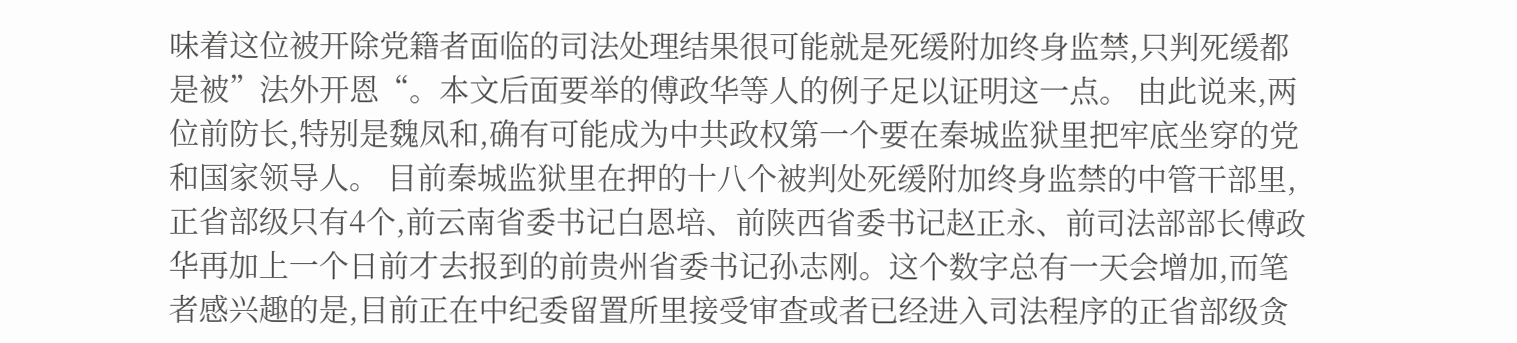味着这位被开除党籍者面临的司法处理结果很可能就是死缓附加终身监禁,只判死缓都是被”法外开恩“。本文后面要举的傅政华等人的例子足以证明这一点。 由此说来,两位前防长,特别是魏凤和,确有可能成为中共政权第一个要在秦城监狱里把牢底坐穿的党和国家领导人。 目前秦城监狱里在押的十八个被判处死缓附加终身监禁的中管干部里,正省部级只有4个,前云南省委书记白恩培、前陕西省委书记赵正永、前司法部部长傅政华再加上一个日前才去报到的前贵州省委书记孙志刚。这个数字总有一天会增加,而笔者感兴趣的是,目前正在中纪委留置所里接受审查或者已经进入司法程序的正省部级贪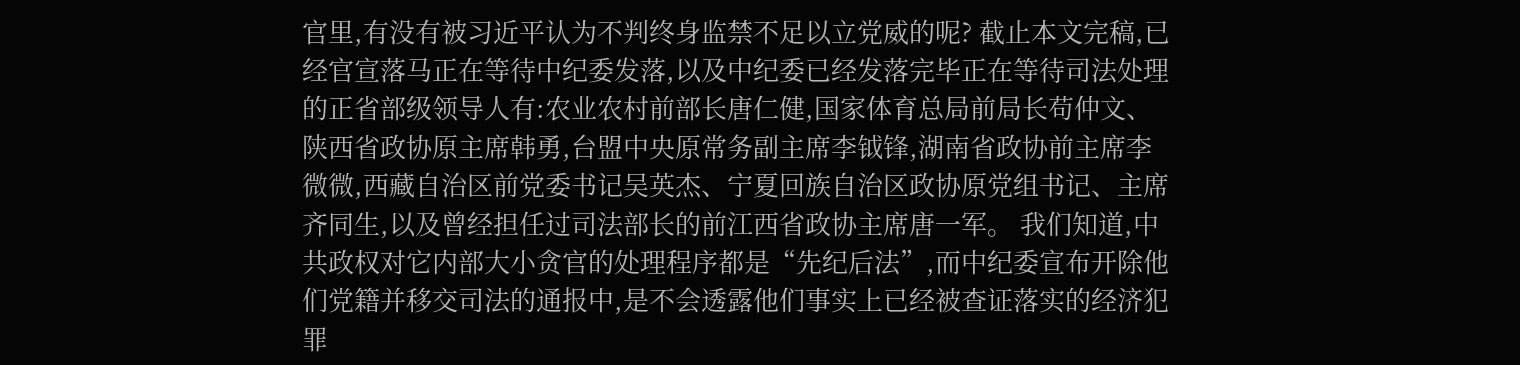官里,有没有被习近平认为不判终身监禁不足以立党威的呢? 截止本文完稿,已经官宣落马正在等待中纪委发落,以及中纪委已经发落完毕正在等待司法处理的正省部级领导人有:农业农村前部长唐仁健,国家体育总局前局长苟仲文、陕西省政协原主席韩勇,台盟中央原常务副主席李钺锋,湖南省政协前主席李微微,西藏自治区前党委书记吴英杰、宁夏回族自治区政协原党组书记、主席齐同生,以及曾经担任过司法部长的前江西省政协主席唐一军。 我们知道,中共政权对它内部大小贪官的处理程序都是“先纪后法”,而中纪委宣布开除他们党籍并移交司法的通报中,是不会透露他们事实上已经被查证落实的经济犯罪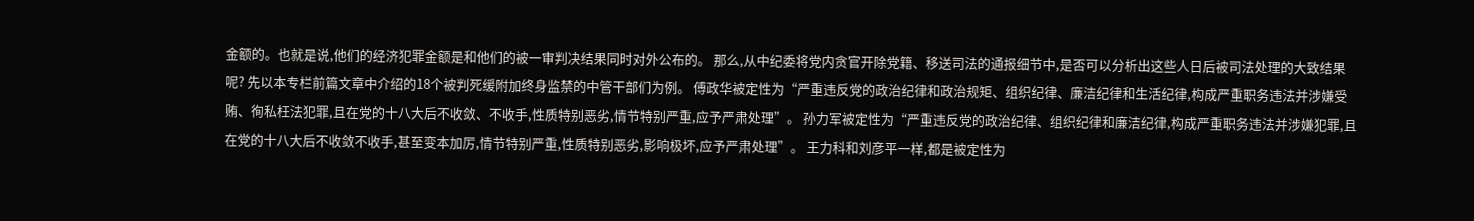金额的。也就是说,他们的经济犯罪金额是和他们的被一审判决结果同时对外公布的。 那么,从中纪委将党内贪官开除党籍、移送司法的通报细节中,是否可以分析出这些人日后被司法处理的大致结果呢? 先以本专栏前篇文章中介绍的18个被判死缓附加终身监禁的中管干部们为例。 傅政华被定性为“严重违反党的政治纪律和政治规矩、组织纪律、廉洁纪律和生活纪律,构成严重职务违法并涉嫌受贿、徇私枉法犯罪,且在党的十八大后不收敛、不收手,性质特别恶劣,情节特别严重,应予严肃处理”。 孙力军被定性为“严重违反党的政治纪律、组织纪律和廉洁纪律,构成严重职务违法并涉嫌犯罪,且在党的十八大后不收敛不收手,甚至变本加厉,情节特别严重,性质特别恶劣,影响极坏,应予严肃处理”。 王力科和刘彦平一样,都是被定性为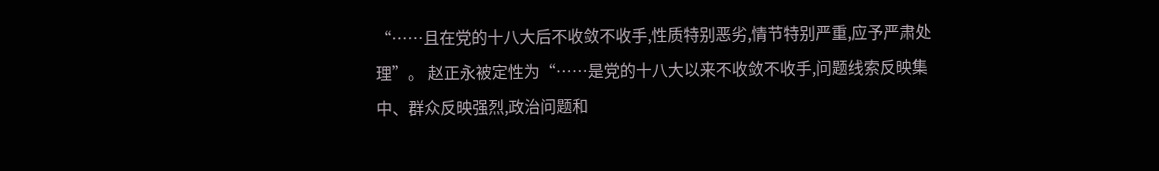“……且在党的十八大后不收敛不收手,性质特别恶劣,情节特别严重,应予严肃处理”。 赵正永被定性为“……是党的十八大以来不收敛不收手,问题线索反映集中、群众反映强烈,政治问题和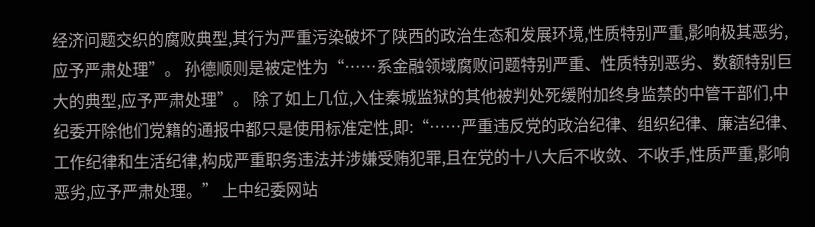经济问题交织的腐败典型,其行为严重污染破坏了陕西的政治生态和发展环境,性质特别严重,影响极其恶劣,应予严肃处理”。 孙德顺则是被定性为“……系金融领域腐败问题特别严重、性质特别恶劣、数额特别巨大的典型,应予严肃处理”。 除了如上几位,入住秦城监狱的其他被判处死缓附加终身监禁的中管干部们,中纪委开除他们党籍的通报中都只是使用标准定性,即:“……严重违反党的政治纪律、组织纪律、廉洁纪律、工作纪律和生活纪律,构成严重职务违法并涉嫌受贿犯罪,且在党的十八大后不收敛、不收手,性质严重,影响恶劣,应予严肃处理。” 上中纪委网站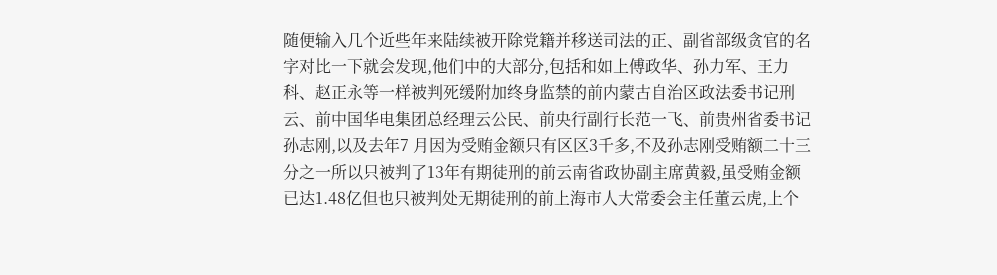随便输入几个近些年来陆续被开除党籍并移送司法的正、副省部级贪官的名字对比一下就会发现,他们中的大部分,包括和如上傅政华、孙力军、王力科、赵正永等一样被判死缓附加终身监禁的前内蒙古自治区政法委书记刑云、前中国华电集团总经理云公民、前央行副行长范一飞、前贵州省委书记孙志刚,以及去年7 月因为受贿金额只有区区3千多,不及孙志刚受贿额二十三分之一所以只被判了13年有期徒刑的前云南省政协副主席黄毅,虽受贿金额已达1.48亿但也只被判处无期徒刑的前上海市人大常委会主任董云虎,上个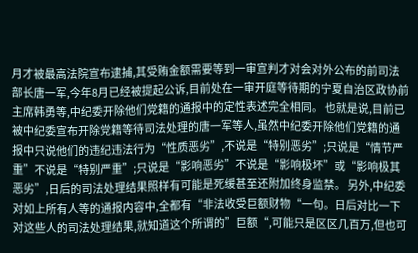月才被最高法院宣布逮捕,其受贿金额需要等到一审宣判才对会对外公布的前司法部长唐一军,今年8月已经被提起公诉,目前处在一审开庭等待期的宁夏自治区政协前主席韩勇等,中纪委开除他们党籍的通报中的定性表述完全相同。 也就是说,目前已被中纪委宣布开除党籍等待司法处理的唐一军等人,虽然中纪委开除他们党籍的通报中只说他们的违纪违法行为“性质恶劣”,不说是“特别恶劣”;只说是“情节严重”不说是“特别严重”;只说是“影响恶劣”不说是“影响极坏”或“影响极其恶劣”,日后的司法处理结果照样有可能是死缓甚至还附加终身监禁。 另外,中纪委对如上所有人等的通报内容中,全都有“非法收受巨额财物“一句。日后对比一下对这些人的司法处理结果,就知道这个所谓的”巨额“,可能只是区区几百万,但也可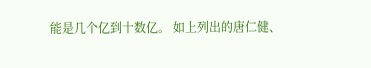能是几个亿到十数亿。 如上列出的唐仁健、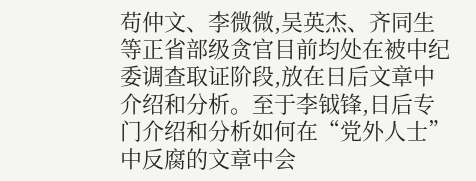苟仲文、李微微,吴英杰、齐同生等正省部级贪官目前均处在被中纪委调查取证阶段,放在日后文章中介绍和分析。至于李钺锋,日后专门介绍和分析如何在“党外人士”中反腐的文章中会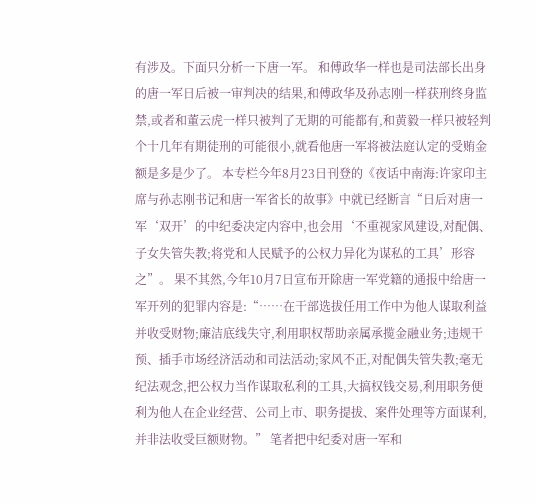有涉及。下面只分析一下唐一军。 和傅政华一样也是司法部长出身的唐一军日后被一审判决的结果,和傅政华及孙志刚一样获刑终身监禁,或者和董云虎一样只被判了无期的可能都有,和黄毅一样只被轻判个十几年有期徒刑的可能很小,就看他唐一军将被法庭认定的受贿金额是多是少了。 本专栏今年8月23日刊登的《夜话中南海:许家印主席与孙志刚书记和唐一军省长的故事》中就已经断言“日后对唐一军‘双开’的中纪委决定内容中,也会用‘不重视家风建设,对配偶、子女失管失教;将党和人民赋予的公权力异化为谋私的工具’形容之”。 果不其然,今年10月7日宣布开除唐一军党籍的通报中给唐一军开列的犯罪内容是:“……在干部选拔任用工作中为他人谋取利益并收受财物;廉洁底线失守,利用职权帮助亲属承揽金融业务;违规干预、插手市场经济活动和司法活动;家风不正,对配偶失管失教;毫无纪法观念,把公权力当作谋取私利的工具,大搞权钱交易,利用职务便利为他人在企业经营、公司上市、职务提拔、案件处理等方面谋利,并非法收受巨额财物。” 笔者把中纪委对唐一军和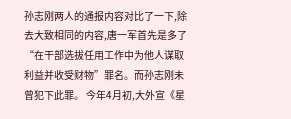孙志刚两人的通报内容对比了一下,除去大致相同的内容,唐一军首先是多了“在干部选拔任用工作中为他人谋取利益并收受财物”罪名。而孙志刚未曾犯下此罪。 今年4月初,大外宣《星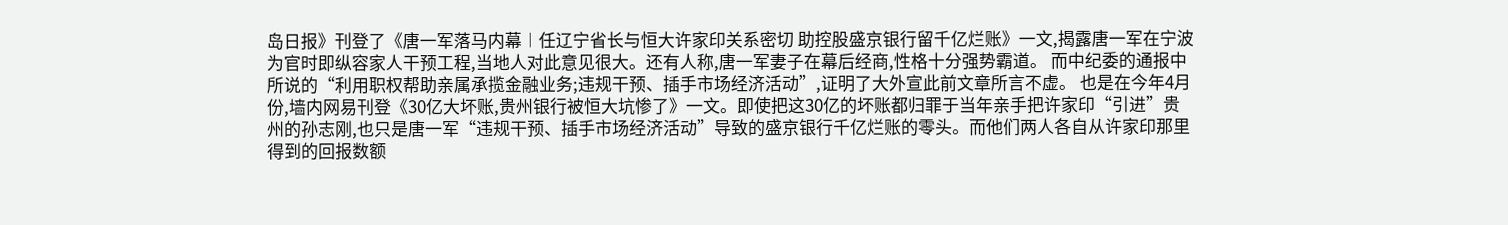岛日报》刊登了《唐一军落马内幕︱任辽宁省长与恒大许家印关系密切 助控股盛京银行留千亿烂账》一文,揭露唐一军在宁波为官时即纵容家人干预工程,当地人对此意见很大。还有人称,唐一军妻子在幕后经商,性格十分强势霸道。 而中纪委的通报中所说的“利用职权帮助亲属承揽金融业务;违规干预、插手市场经济活动”,证明了大外宣此前文章所言不虚。 也是在今年4月份,墙内网易刊登《30亿大坏账,贵州银行被恒大坑惨了》一文。即使把这30亿的坏账都归罪于当年亲手把许家印“引进”贵州的孙志刚,也只是唐一军“违规干预、插手市场经济活动”导致的盛京银行千亿烂账的零头。而他们两人各自从许家印那里得到的回报数额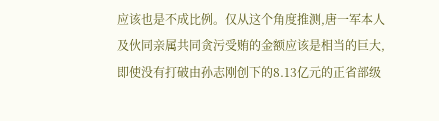应该也是不成比例。仅从这个角度推测,唐一军本人及伙同亲属共同贪污受贿的金额应该是相当的巨大,即使没有打破由孙志刚创下的8.13亿元的正省部级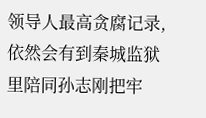领导人最高贪腐记录,依然会有到秦城监狱里陪同孙志刚把牢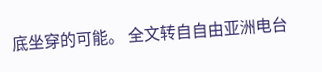底坐穿的可能。 全文转自自由亚洲电台